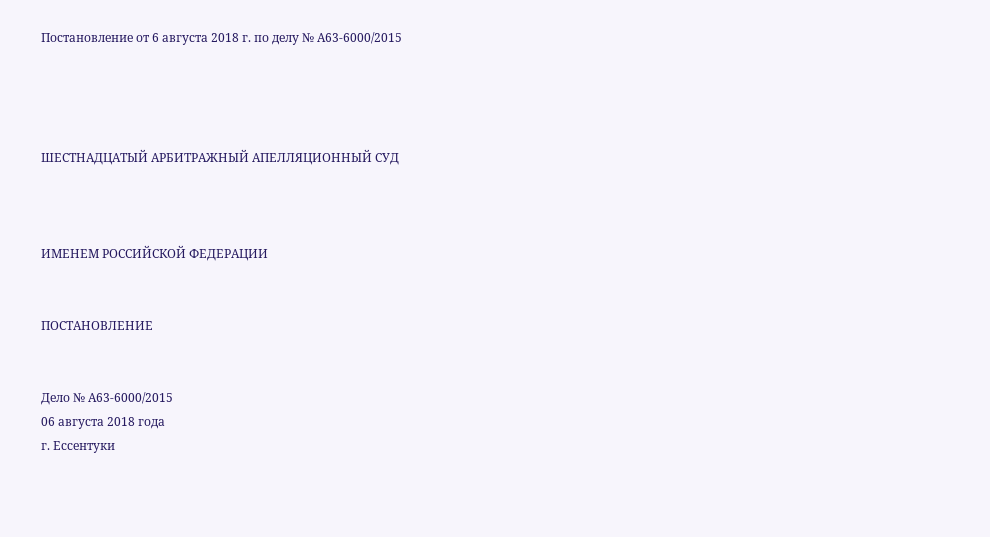Постановление от 6 августа 2018 г. по делу № А63-6000/2015




ШЕСТНАДЦАТЫЙ АРБИТРАЖНЫЙ АПЕЛЛЯЦИОННЫЙ СУД



ИМЕНЕМ РОССИЙСКОЙ ФЕДЕРАЦИИ


ПОСТАНОВЛЕНИЕ


Дело № А63-6000/2015
06 августа 2018 года
г. Ессентуки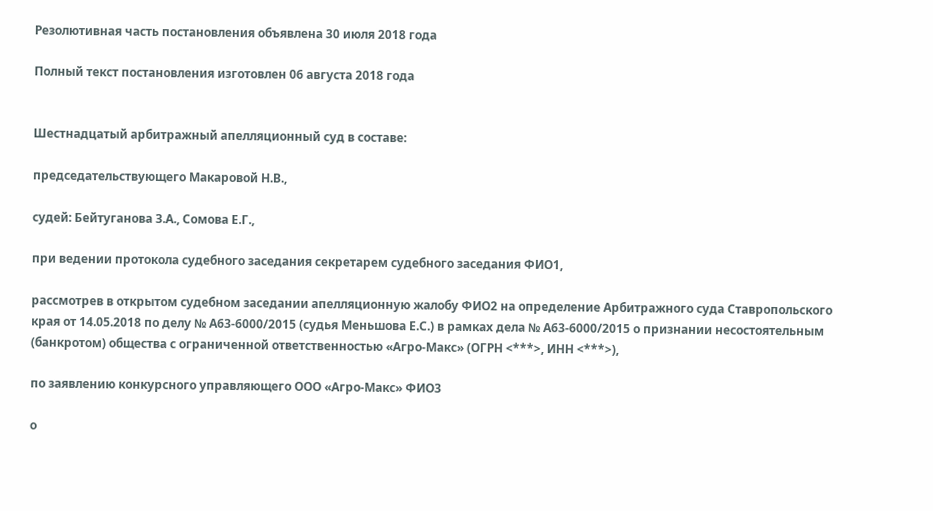Резолютивная часть постановления объявлена 30 июля 2018 года

Полный текст постановления изготовлен 06 августа 2018 года


Шестнадцатый арбитражный апелляционный суд в составе:

председательствующего Макаровой Н.В.,

судей: Бейтуганова З.А., Сомова Е.Г.,

при ведении протокола судебного заседания секретарем судебного заседания ФИО1,

рассмотрев в открытом судебном заседании апелляционную жалобу ФИО2 на определение Арбитражного суда Ставропольского края от 14.05.2018 по делу № А63-6000/2015 (судья Меньшова Е.С.) в рамках дела № А63-6000/2015 о признании несостоятельным (банкротом) общества с ограниченной ответственностью «Агро-Макс» (ОГРН <***>, ИНН <***>),

по заявлению конкурсного управляющего ООО «Агро-Макс» ФИО3

о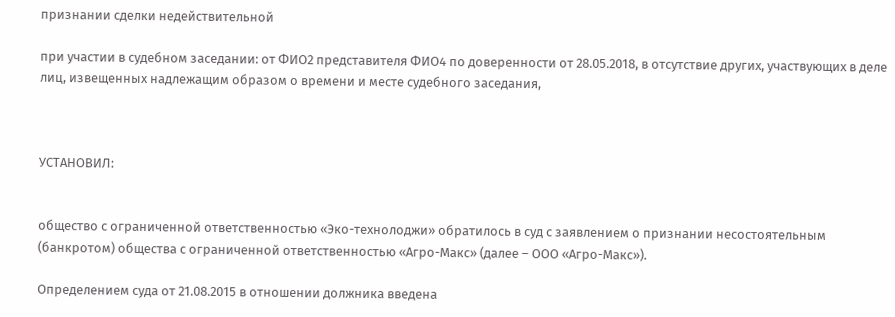признании сделки недействительной

при участии в судебном заседании: от ФИО2 представителя ФИО4 по доверенности от 28.05.2018, в отсутствие других, участвующих в деле лиц, извещенных надлежащим образом о времени и месте судебного заседания,



УСТАНОВИЛ:


общество с ограниченной ответственностью «Эко-технолоджи» обратилось в суд с заявлением о признании несостоятельным (банкротом) общества с ограниченной ответственностью «Агро-Макс» (далее – ООО «Агро-Макс»).

Определением суда от 21.08.2015 в отношении должника введена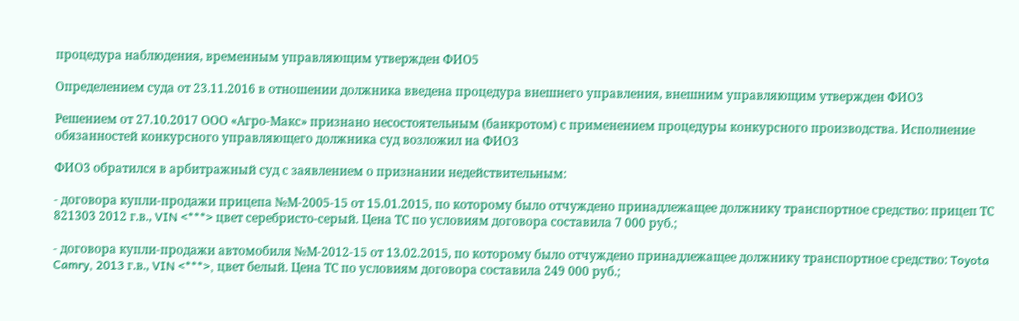процедура наблюдения, временным управляющим утвержден ФИО5

Определением суда от 23.11.2016 в отношении должника введена процедура внешнего управления, внешним управляющим утвержден ФИО3

Решением от 27.10.2017 ООО «Агро-Макс» признано несостоятельным (банкротом) с применением процедуры конкурсного производства. Исполнение обязанностей конкурсного управляющего должника суд возложил на ФИО3

ФИО3 обратился в арбитражный суд с заявлением о признании недействительным:

- договора купли-продажи прицепа №М-2005-15 от 15.01.2015, по которому было отчуждено принадлежащее должнику транспортное средство: прицеп ТС 821303 2012 г.в., VIN <***> цвет серебристо-серый. Цена ТС по условиям договора составила 7 000 руб.;

- договора купли-продажи автомобиля №М-2012-15 от 13.02.2015, по которому было отчуждено принадлежащее должнику транспортное средство: Toyota Camry, 2013 г.в., VIN <***>, цвет белый. Цена ТС по условиям договора составила 249 000 руб.;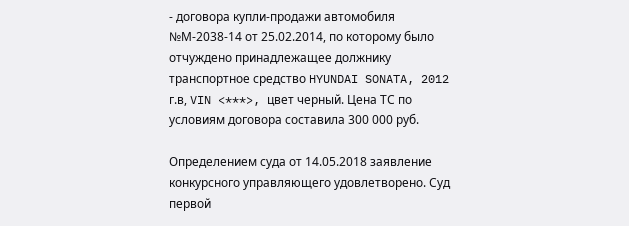- договора купли-продажи автомобиля №М-2038-14 от 25.02.2014, по которому было отчуждено принадлежащее должнику транспортное средство HYUNDAI SONATA, 2012 г.в, VIN <***>, цвет черный. Цена ТС по условиям договора составила 300 000 руб.

Определением суда от 14.05.2018 заявление конкурсного управляющего удовлетворено. Суд первой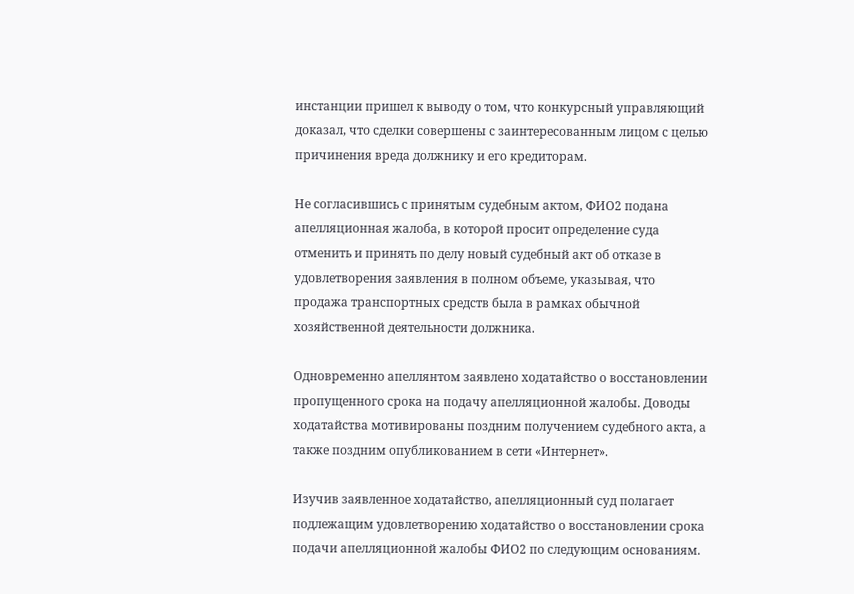инстанции пришел к выводу о том, что конкурсный управляющий доказал, что сделки совершены с заинтересованным лицом с целью причинения вреда должнику и его кредиторам.

Не согласившись с принятым судебным актом, ФИО2 подана апелляционная жалоба, в которой просит определение суда отменить и принять по делу новый судебный акт об отказе в удовлетворения заявления в полном объеме, указывая, что продажа транспортных средств была в рамках обычной хозяйственной деятельности должника.

Одновременно апеллянтом заявлено ходатайство о восстановлении пропущенного срока на подачу апелляционной жалобы. Доводы ходатайства мотивированы поздним получением судебного акта, а также поздним опубликованием в сети «Интернет».

Изучив заявленное ходатайство, апелляционный суд полагает подлежащим удовлетворению ходатайство о восстановлении срока подачи апелляционной жалобы ФИО2 по следующим основаниям.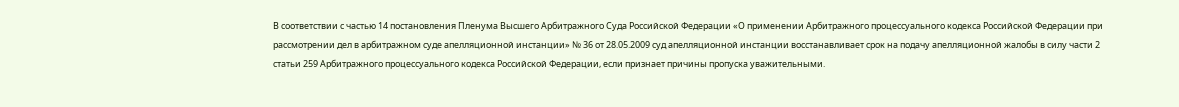В соответствии с частью 14 постановления Пленума Высшего Арбитражного Суда Российской Федерации «О применении Арбитражного процессуального кодекса Российской Федерации при рассмотрении дел в арбитражном суде апелляционной инстанции» № 36 от 28.05.2009 суд апелляционной инстанции восстанавливает срок на подачу апелляционной жалобы в силу части 2 статьи 259 Арбитражного процессуального кодекса Российской Федерации, если признает причины пропуска уважительными.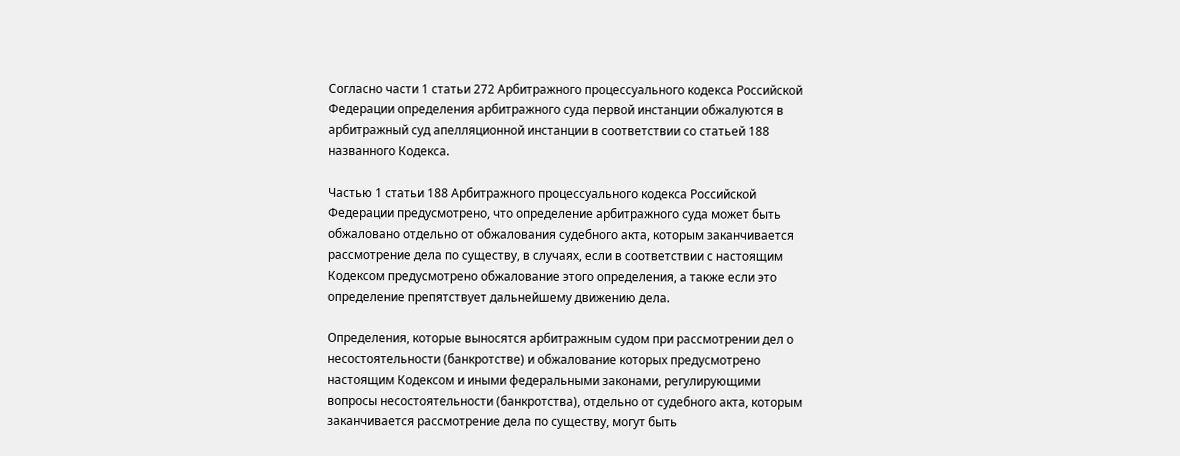Согласно части 1 статьи 272 Арбитражного процессуального кодекса Российской Федерации определения арбитражного суда первой инстанции обжалуются в арбитражный суд апелляционной инстанции в соответствии со статьей 188 названного Кодекса.

Частью 1 статьи 188 Арбитражного процессуального кодекса Российской Федерации предусмотрено, что определение арбитражного суда может быть обжаловано отдельно от обжалования судебного акта, которым заканчивается рассмотрение дела по существу, в случаях, если в соответствии с настоящим Кодексом предусмотрено обжалование этого определения, а также если это определение препятствует дальнейшему движению дела.

Определения, которые выносятся арбитражным судом при рассмотрении дел о несостоятельности (банкротстве) и обжалование которых предусмотрено настоящим Кодексом и иными федеральными законами, регулирующими вопросы несостоятельности (банкротства), отдельно от судебного акта, которым заканчивается рассмотрение дела по существу, могут быть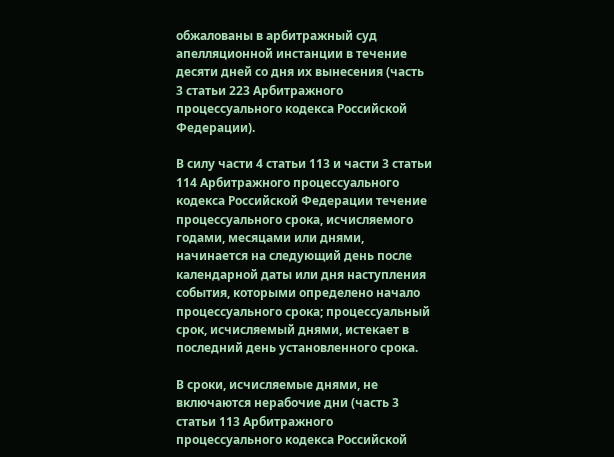обжалованы в арбитражный суд апелляционной инстанции в течение десяти дней со дня их вынесения (часть 3 статьи 223 Арбитражного процессуального кодекса Российской Федерации).

В силу части 4 статьи 113 и части 3 статьи 114 Арбитражного процессуального кодекса Российской Федерации течение процессуального срока, исчисляемого годами, месяцами или днями, начинается на следующий день после календарной даты или дня наступления события, которыми определено начало процессуального срока; процессуальный срок, исчисляемый днями, истекает в последний день установленного срока.

В сроки, исчисляемые днями, не включаются нерабочие дни (часть 3 статьи 113 Арбитражного процессуального кодекса Российской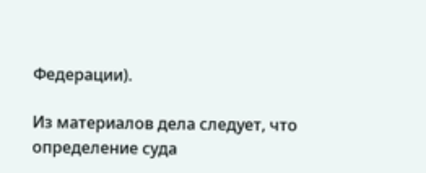Федерации).

Из материалов дела следует, что определение суда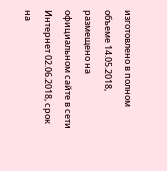изготовлено в полном объеме 14.05.2018, размещено на официальном сайте в сети Интернет 02.06.2018, срок на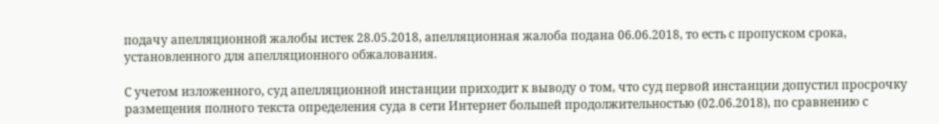подачу апелляционной жалобы истек 28.05.2018, апелляционная жалоба подана 06.06.2018, то есть с пропуском срока, установленного для апелляционного обжалования.

С учетом изложенного, суд апелляционной инстанции приходит к выводу о том, что суд первой инстанции допустил просрочку размещения полного текста определения суда в сети Интернет большей продолжительностью (02.06.2018), по сравнению с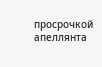просрочкой апеллянта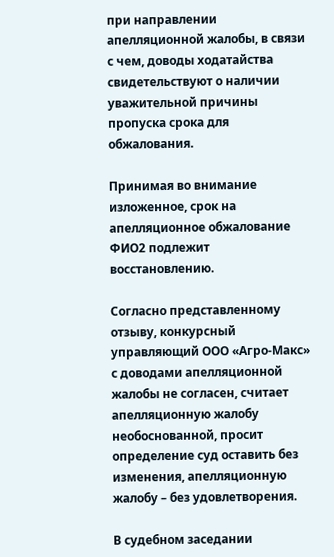при направлении апелляционной жалобы, в связи с чем, доводы ходатайства свидетельствуют о наличии уважительной причины пропуска срока для обжалования.

Принимая во внимание изложенное, срок на апелляционное обжалование ФИО2 подлежит восстановлению.

Согласно представленному отзыву, конкурсный управляющий ООО «Агро-Макс» с доводами апелляционной жалобы не согласен, считает апелляционную жалобу необоснованной, просит определение суд оставить без изменения, апелляционную жалобу – без удовлетворения.

В судебном заседании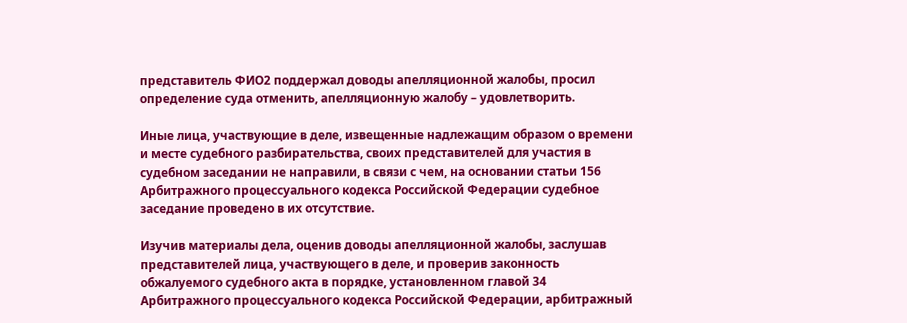представитель ФИО2 поддержал доводы апелляционной жалобы, просил определение суда отменить, апелляционную жалобу – удовлетворить.

Иные лица, участвующие в деле, извещенные надлежащим образом о времени и месте судебного разбирательства, своих представителей для участия в судебном заседании не направили, в связи с чем, на основании статьи 156 Арбитражного процессуального кодекса Российской Федерации судебное заседание проведено в их отсутствие.

Изучив материалы дела, оценив доводы апелляционной жалобы, заслушав представителей лица, участвующего в деле, и проверив законность обжалуемого судебного акта в порядке, установленном главой 34 Арбитражного процессуального кодекса Российской Федерации, арбитражный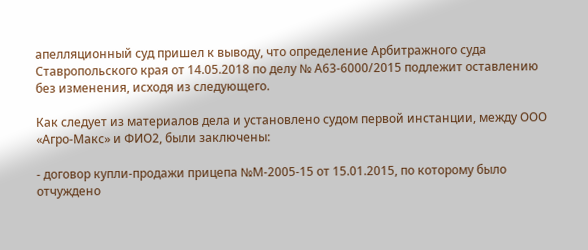апелляционный суд пришел к выводу, что определение Арбитражного суда Ставропольского края от 14.05.2018 по делу № А63-6000/2015 подлежит оставлению без изменения, исходя из следующего.

Как следует из материалов дела и установлено судом первой инстанции, между ООО «Агро-Макс» и ФИО2, были заключены:

- договор купли-продажи прицепа №М-2005-15 от 15.01.2015, по которому было отчуждено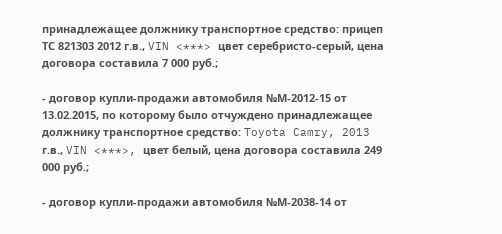принадлежащее должнику транспортное средство: прицеп ТС 821303 2012 г.в., VIN <***> цвет серебристо-серый, цена договора составила 7 000 руб.;

- договор купли-продажи автомобиля №М-2012-15 от 13.02.2015, по которому было отчуждено принадлежащее должнику транспортное средство: Toyota Camry, 2013 г.в., VIN <***>, цвет белый, цена договора составила 249 000 руб.;

- договор купли-продажи автомобиля №М-2038-14 от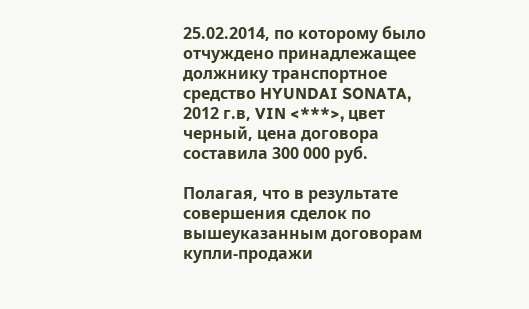25.02.2014, по которому было отчуждено принадлежащее должнику транспортное средство HYUNDAI SONATA, 2012 г.в, VIN <***>, цвет черный, цена договора составила 300 000 руб.

Полагая, что в результате совершения сделок по вышеуказанным договорам купли-продажи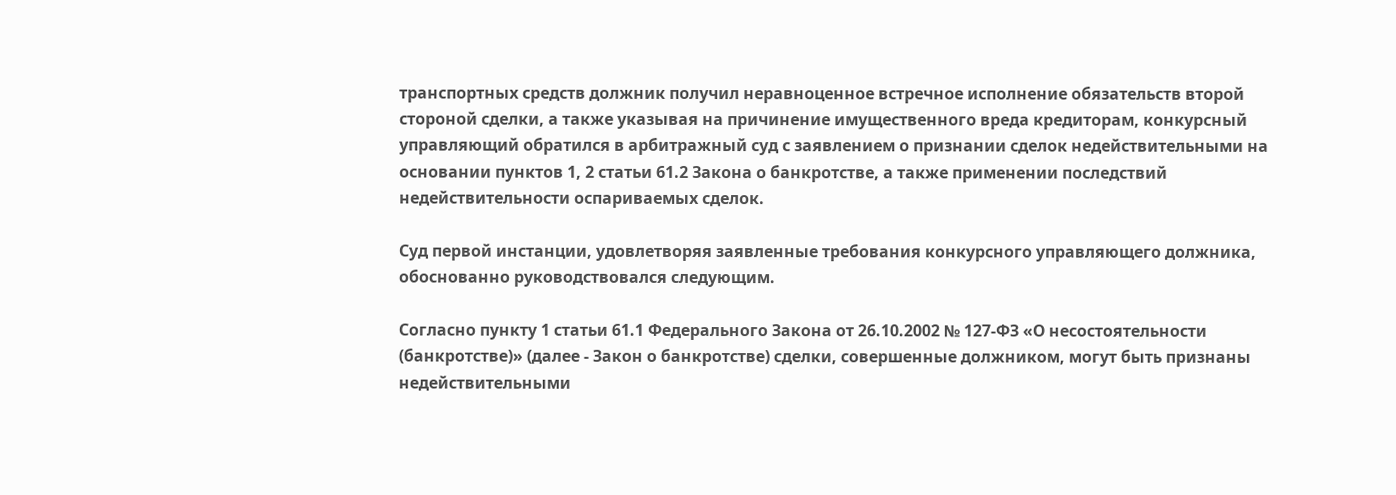транспортных средств должник получил неравноценное встречное исполнение обязательств второй стороной сделки, а также указывая на причинение имущественного вреда кредиторам, конкурсный управляющий обратился в арбитражный суд с заявлением о признании сделок недействительными на основании пунктов 1, 2 статьи 61.2 Закона о банкротстве, а также применении последствий недействительности оспариваемых сделок.

Суд первой инстанции, удовлетворяя заявленные требования конкурсного управляющего должника, обоснованно руководствовался следующим.

Согласно пункту 1 статьи 61.1 Федерального Закона от 26.10.2002 № 127-ФЗ «О несостоятельности (банкротстве)» (далее - Закон о банкротстве) сделки, совершенные должником, могут быть признаны недействительными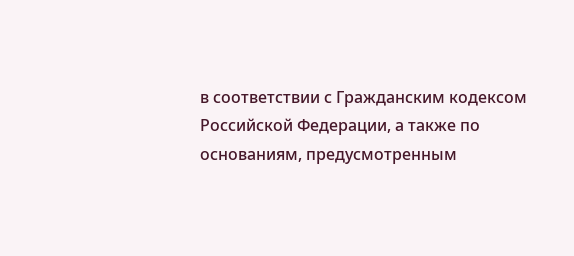в соответствии с Гражданским кодексом Российской Федерации, а также по основаниям, предусмотренным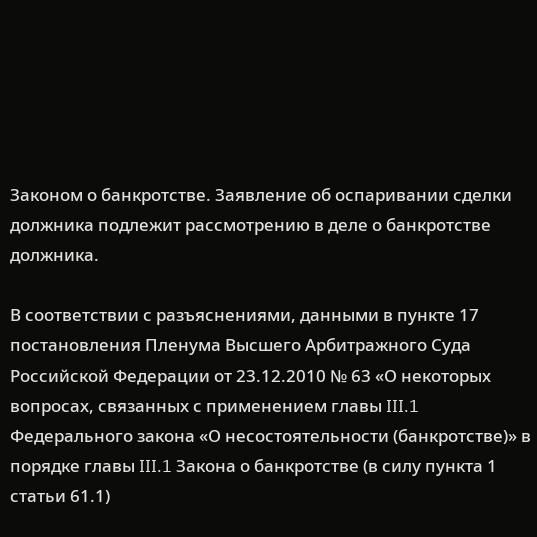Законом о банкротстве. Заявление об оспаривании сделки должника подлежит рассмотрению в деле о банкротстве должника.

В соответствии с разъяснениями, данными в пункте 17 постановления Пленума Высшего Арбитражного Суда Российской Федерации от 23.12.2010 № 63 «О некоторых вопросах, связанных с применением главы III.1 Федерального закона «О несостоятельности (банкротстве)» в порядке главы III.1 Закона о банкротстве (в силу пункта 1 статьи 61.1)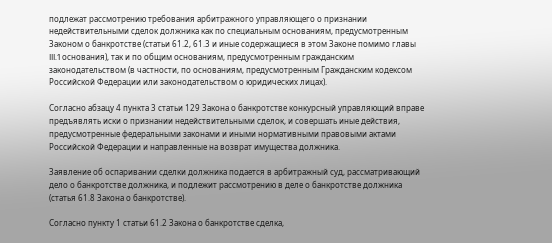подлежат рассмотрению требования арбитражного управляющего о признании недействительными сделок должника как по специальным основаниям, предусмотренным Законом о банкротстве (статьи 61.2, 61.3 и иные содержащиеся в этом Законе помимо главы III.1 основания), так и по общим основаниям, предусмотренным гражданским законодательством (в частности, по основаниям, предусмотренным Гражданским кодексом Российской Федерации или законодательством о юридических лицах).

Согласно абзацу 4 пункта 3 статьи 129 Закона о банкротстве конкурсный управляющий вправе предъявлять иски о признании недействительными сделок, и совершать иные действия, предусмотренные федеральными законами и иными нормативными правовыми актами Российской Федерации и направленные на возврат имущества должника.

Заявление об оспаривании сделки должника подается в арбитражный суд, рассматривающий дело о банкротстве должника, и подлежит рассмотрению в деле о банкротстве должника (статья 61.8 Закона о банкротстве).

Согласно пункту 1 статьи 61.2 Закона о банкротстве сделка,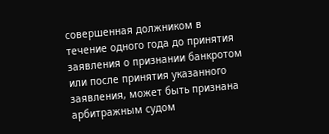совершенная должником в течение одного года до принятия заявления о признании банкротом или после принятия указанного заявления, может быть признана арбитражным судом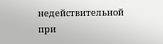недействительной при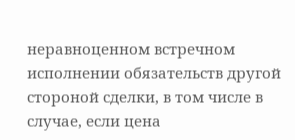неравноценном встречном исполнении обязательств другой стороной сделки, в том числе в случае, если цена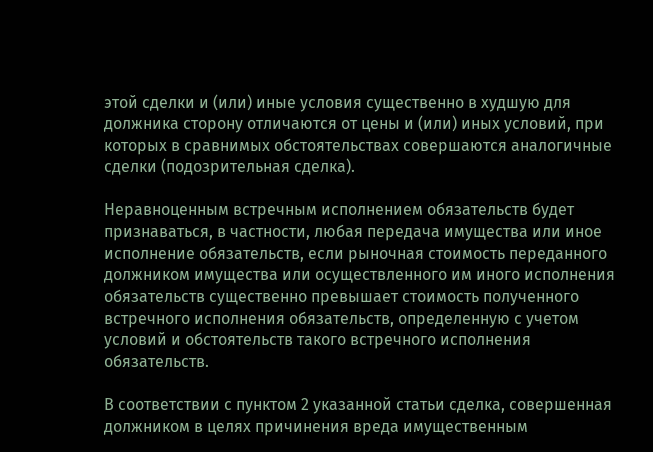этой сделки и (или) иные условия существенно в худшую для должника сторону отличаются от цены и (или) иных условий, при которых в сравнимых обстоятельствах совершаются аналогичные сделки (подозрительная сделка).

Неравноценным встречным исполнением обязательств будет признаваться, в частности, любая передача имущества или иное исполнение обязательств, если рыночная стоимость переданного должником имущества или осуществленного им иного исполнения обязательств существенно превышает стоимость полученного встречного исполнения обязательств, определенную с учетом условий и обстоятельств такого встречного исполнения обязательств.

В соответствии с пунктом 2 указанной статьи сделка, совершенная должником в целях причинения вреда имущественным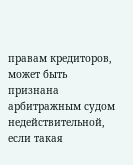правам кредиторов, может быть признана арбитражным судом недействительной, если такая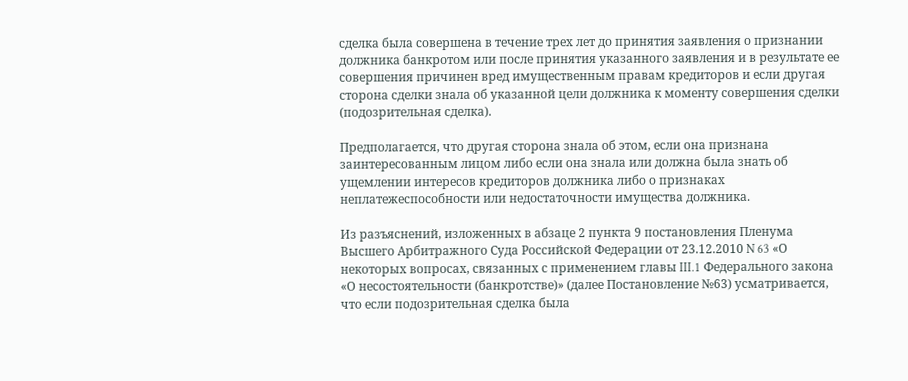сделка была совершена в течение трех лет до принятия заявления о признании должника банкротом или после принятия указанного заявления и в результате ее совершения причинен вред имущественным правам кредиторов и если другая сторона сделки знала об указанной цели должника к моменту совершения сделки (подозрительная сделка).

Предполагается, что другая сторона знала об этом, если она признана заинтересованным лицом либо если она знала или должна была знать об ущемлении интересов кредиторов должника либо о признаках неплатежеспособности или недостаточности имущества должника.

Из разъяснений, изложенных в абзаце 2 пункта 9 постановления Пленума Высшего Арбитражного Суда Российской Федерации от 23.12.2010 N 63 «О некоторых вопросах, связанных с применением главы III.1 Федерального закона «О несостоятельности (банкротстве)» (далее Постановление №63) усматривается, что если подозрительная сделка была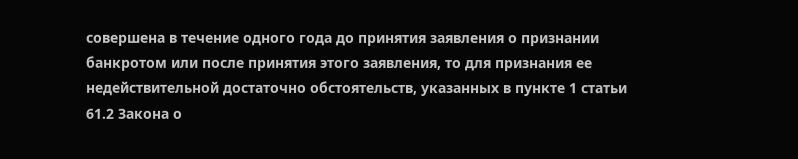совершена в течение одного года до принятия заявления о признании банкротом или после принятия этого заявления, то для признания ее недействительной достаточно обстоятельств, указанных в пункте 1 статьи 61.2 Закона о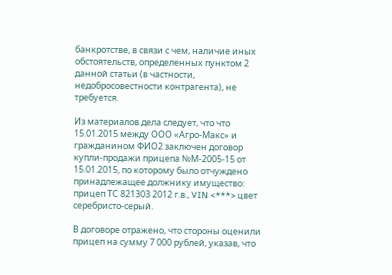банкротстве, в связи с чем, наличие иных обстоятельств, определенных пунктом 2 данной статьи (в частности, недобросовестности контрагента), не требуется.

Из материалов дела следует, что что 15.01.2015 между ООО «Агро-Макс» и гражданином ФИО2 заключен договор купли-продажи прицепа №М-2005-15 от 15.01.2015, по которому было отчуждено принадлежащее должнику имущество: прицеп ТС 821303 2012 г.в., VIN <***> цвет серебристо-серый.

В договоре отражено, что стороны оценили прицеп на сумму 7 000 рублей, указав, что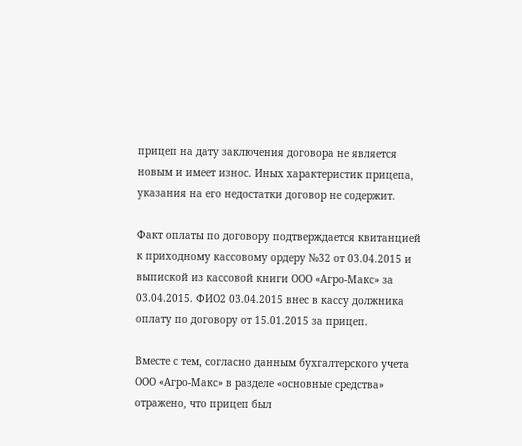прицеп на дату заключения договора не является новым и имеет износ. Иных характеристик прицепа, указания на его недостатки договор не содержит.

Факт оплаты по договору подтверждается квитанцией к приходному кассовому ордеру №32 от 03.04.2015 и выпиской из кассовой книги ООО «Агро-Макс» за 03.04.2015. ФИО2 03.04.2015 внес в кассу должника оплату по договору от 15.01.2015 за прицеп.

Вместе с тем, согласно данным бухгалтерского учета ООО «Агро-Макс» в разделе «основные средства» отражено, что прицеп был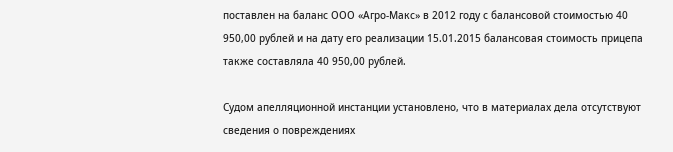поставлен на баланс ООО «Агро-Макс» в 2012 году с балансовой стоимостью 40 950,00 рублей и на дату его реализации 15.01.2015 балансовая стоимость прицепа также составляла 40 950,00 рублей.

Судом апелляционной инстанции установлено, что в материалах дела отсутствуют сведения о повреждениях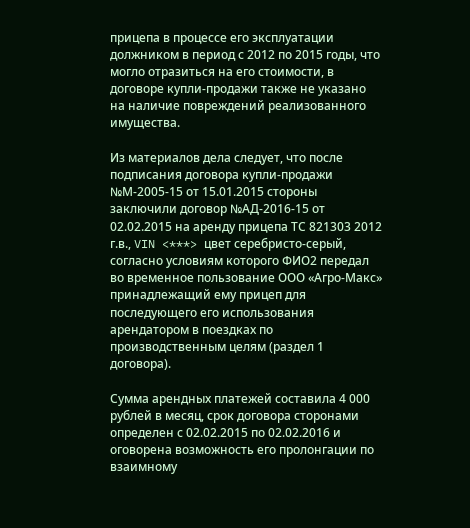прицепа в процессе его эксплуатации должником в период с 2012 по 2015 годы, что могло отразиться на его стоимости, в договоре купли-продажи также не указано на наличие повреждений реализованного имущества.

Из материалов дела следует, что после подписания договора купли-продажи №М-2005-15 от 15.01.2015 стороны заключили договор №АД-2016-15 от 02.02.2015 на аренду прицепа ТС 821303 2012 г.в., VIN <***> цвет серебристо-серый, согласно условиям которого ФИО2 передал во временное пользование ООО «Агро-Макс» принадлежащий ему прицеп для последующего его использования арендатором в поездках по производственным целям (раздел 1 договора).

Сумма арендных платежей составила 4 000 рублей в месяц, срок договора сторонами определен с 02.02.2015 по 02.02.2016 и оговорена возможность его пролонгации по взаимному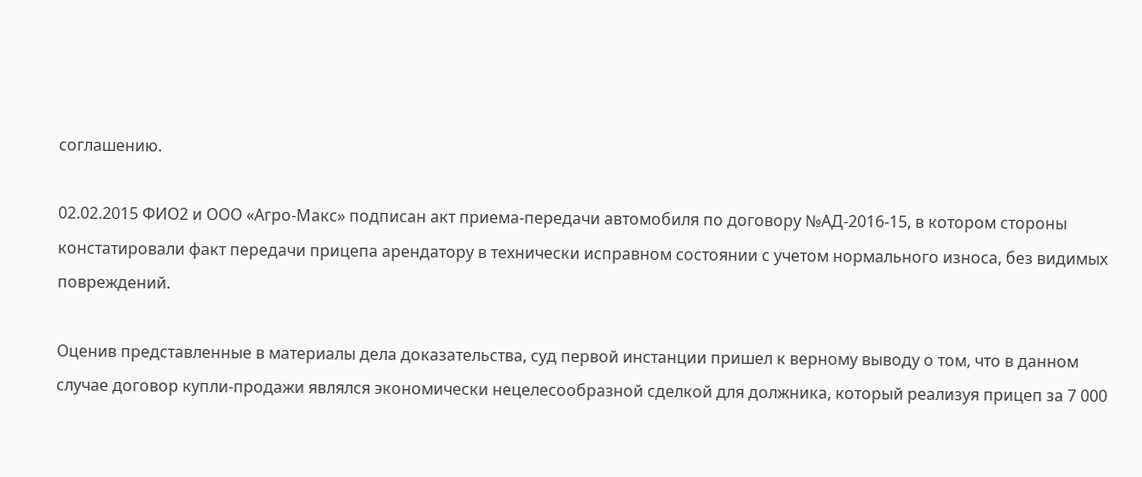соглашению.

02.02.2015 ФИО2 и ООО «Агро-Макс» подписан акт приема-передачи автомобиля по договору №АД-2016-15, в котором стороны констатировали факт передачи прицепа арендатору в технически исправном состоянии с учетом нормального износа, без видимых повреждений.

Оценив представленные в материалы дела доказательства, суд первой инстанции пришел к верному выводу о том, что в данном случае договор купли-продажи являлся экономически нецелесообразной сделкой для должника, который реализуя прицеп за 7 000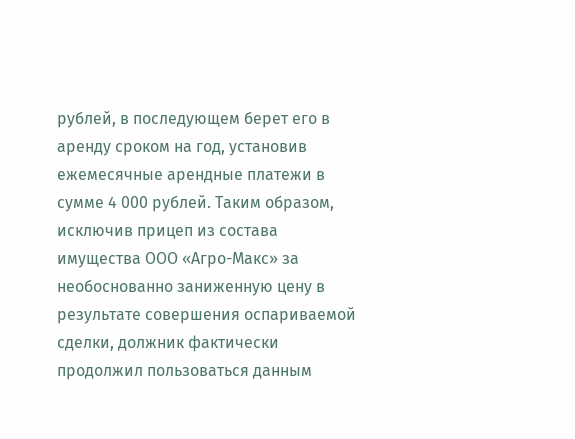рублей, в последующем берет его в аренду сроком на год, установив ежемесячные арендные платежи в сумме 4 000 рублей. Таким образом, исключив прицеп из состава имущества ООО «Агро-Макс» за необоснованно заниженную цену в результате совершения оспариваемой сделки, должник фактически продолжил пользоваться данным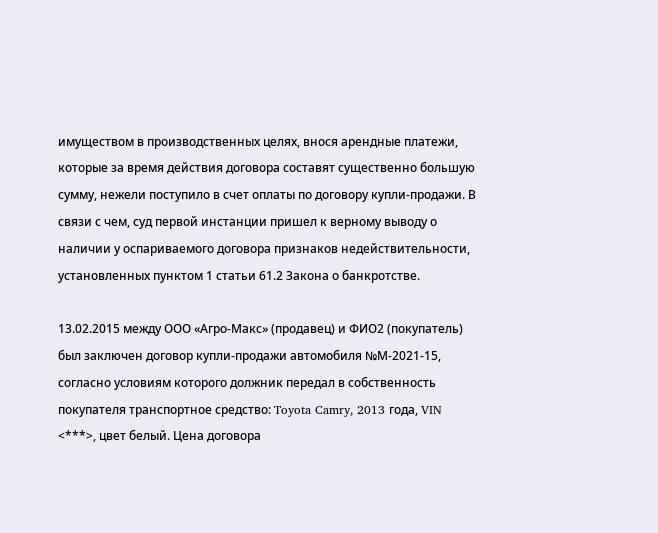имуществом в производственных целях, внося арендные платежи, которые за время действия договора составят существенно большую сумму, нежели поступило в счет оплаты по договору купли-продажи. В связи с чем, суд первой инстанции пришел к верному выводу о наличии у оспариваемого договора признаков недействительности, установленных пунктом 1 статьи 61.2 Закона о банкротстве.

13.02.2015 между ООО «Агро-Макс» (продавец) и ФИО2 (покупатель) был заключен договор купли-продажи автомобиля №М-2021-15, согласно условиям которого должник передал в собственность покупателя транспортное средство: Toyota Camry, 2013 года, VIN <***>, цвет белый. Цена договора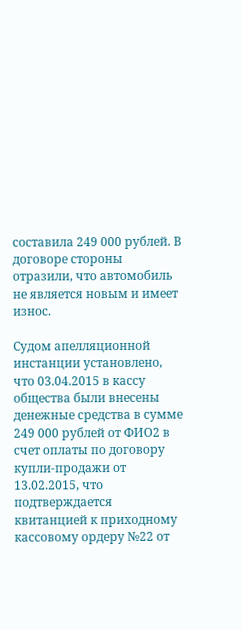составила 249 000 рублей. В договоре стороны отразили, что автомобиль не является новым и имеет износ.

Судом апелляционной инстанции установлено, что 03.04.2015 в кассу общества были внесены денежные средства в сумме 249 000 рублей от ФИО2 в счет оплаты по договору купли-продажи от 13.02.2015, что подтверждается квитанцией к приходному кассовому ордеру №22 от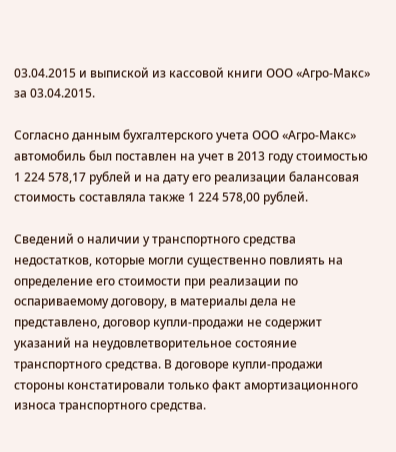03.04.2015 и выпиской из кассовой книги ООО «Агро-Макс» за 03.04.2015.

Согласно данным бухгалтерского учета ООО «Агро-Макс» автомобиль был поставлен на учет в 2013 году стоимостью 1 224 578,17 рублей и на дату его реализации балансовая стоимость составляла также 1 224 578,00 рублей.

Сведений о наличии у транспортного средства недостатков, которые могли существенно повлиять на определение его стоимости при реализации по оспариваемому договору, в материалы дела не представлено, договор купли-продажи не содержит указаний на неудовлетворительное состояние транспортного средства. В договоре купли-продажи стороны констатировали только факт амортизационного износа транспортного средства.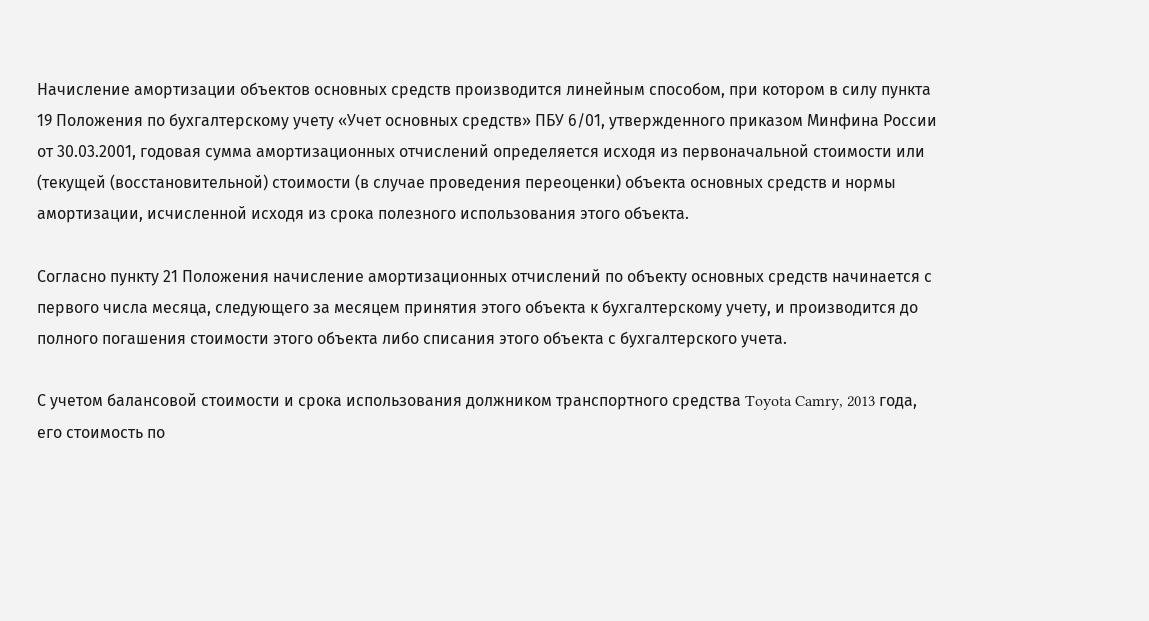Начисление амортизации объектов основных средств производится линейным способом, при котором в силу пункта 19 Положения по бухгалтерскому учету «Учет основных средств» ПБУ 6/01, утвержденного приказом Минфина России от 30.03.2001, годовая сумма амортизационных отчислений определяется исходя из первоначальной стоимости или (текущей (восстановительной) стоимости (в случае проведения переоценки) объекта основных средств и нормы амортизации, исчисленной исходя из срока полезного использования этого объекта.

Согласно пункту 21 Положения начисление амортизационных отчислений по объекту основных средств начинается с первого числа месяца, следующего за месяцем принятия этого объекта к бухгалтерскому учету, и производится до полного погашения стоимости этого объекта либо списания этого объекта с бухгалтерского учета.

С учетом балансовой стоимости и срока использования должником транспортного средства Toyota Camry, 2013 года, его стоимость по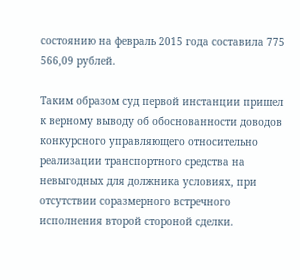состоянию на февраль 2015 года составила 775 566,09 рублей.

Таким образом суд первой инстанции пришел к верному выводу об обоснованности доводов конкурсного управляющего относительно реализации транспортного средства на невыгодных для должника условиях, при отсутствии соразмерного встречного исполнения второй стороной сделки.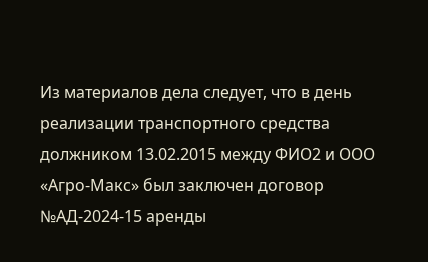Из материалов дела следует, что в день реализации транспортного средства должником 13.02.2015 между ФИО2 и ООО «Агро-Макс» был заключен договор №АД-2024-15 аренды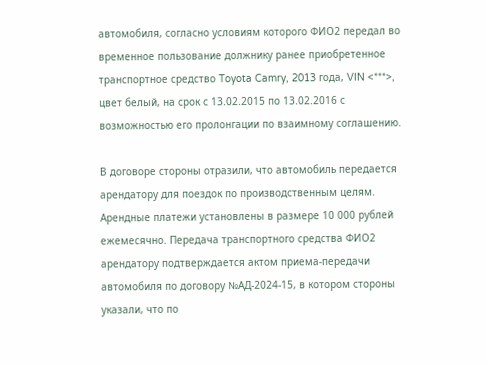автомобиля, согласно условиям которого ФИО2 передал во временное пользование должнику ранее приобретенное транспортное средство Toyota Camry, 2013 года, VIN <***>, цвет белый, на срок с 13.02.2015 по 13.02.2016 с возможностью его пролонгации по взаимному соглашению.

В договоре стороны отразили, что автомобиль передается арендатору для поездок по производственным целям. Арендные платежи установлены в размере 10 000 рублей ежемесячно. Передача транспортного средства ФИО2 арендатору подтверждается актом приема-передачи автомобиля по договору №АД-2024-15, в котором стороны указали, что по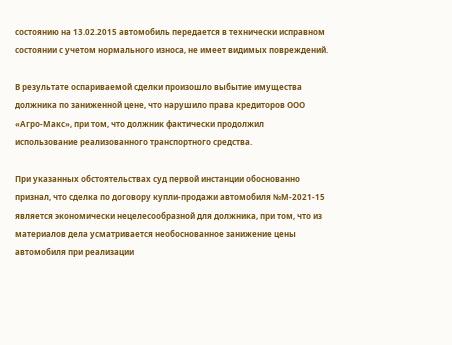состоянию на 13.02.2015 автомобиль передается в технически исправном состоянии с учетом нормального износа, не имеет видимых повреждений.

В результате оспариваемой сделки произошло выбытие имущества должника по заниженной цене, что нарушило права кредиторов ООО «Агро-Макс», при том, что должник фактически продолжил использование реализованного транспортного средства.

При указанных обстоятельствах суд первой инстанции обоснованно признал, что сделка по договору купли-продажи автомобиля №М-2021-15 является экономически нецелесообразной для должника, при том, что из материалов дела усматривается необоснованное занижение цены автомобиля при реализации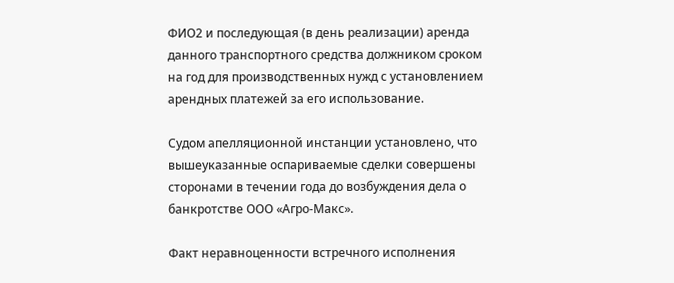ФИО2 и последующая (в день реализации) аренда данного транспортного средства должником сроком на год для производственных нужд с установлением арендных платежей за его использование.

Судом апелляционной инстанции установлено, что вышеуказанные оспариваемые сделки совершены сторонами в течении года до возбуждения дела о банкротстве ООО «Агро-Макс».

Факт неравноценности встречного исполнения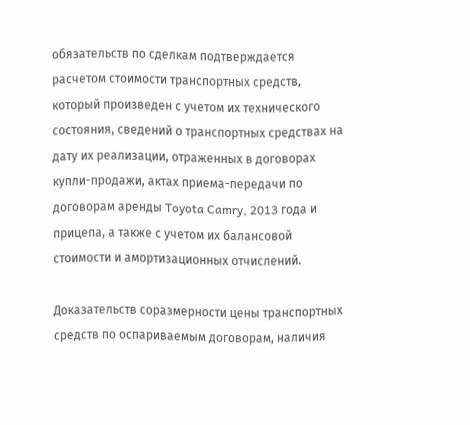обязательств по сделкам подтверждается расчетом стоимости транспортных средств, который произведен с учетом их технического состояния, сведений о транспортных средствах на дату их реализации, отраженных в договорах купли-продажи, актах приема-передачи по договорам аренды Toyota Camry, 2013 года и прицепа, а также с учетом их балансовой стоимости и амортизационных отчислений.

Доказательств соразмерности цены транспортных средств по оспариваемым договорам, наличия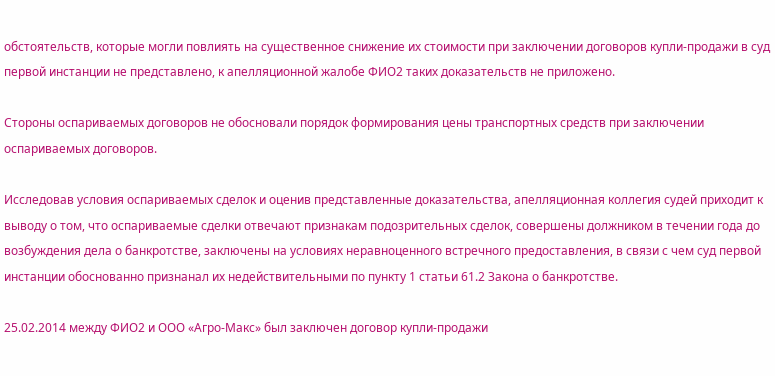обстоятельств, которые могли повлиять на существенное снижение их стоимости при заключении договоров купли-продажи в суд первой инстанции не представлено, к апелляционной жалобе ФИО2 таких доказательств не приложено.

Стороны оспариваемых договоров не обосновали порядок формирования цены транспортных средств при заключении оспариваемых договоров.

Исследовав условия оспариваемых сделок и оценив представленные доказательства, апелляционная коллегия судей приходит к выводу о том, что оспариваемые сделки отвечают признакам подозрительных сделок, совершены должником в течении года до возбуждения дела о банкротстве, заключены на условиях неравноценного встречного предоставления, в связи с чем суд первой инстанции обоснованно признанал их недействительными по пункту 1 статьи 61.2 Закона о банкротстве.

25.02.2014 между ФИО2 и ООО «Агро-Макс» был заключен договор купли-продажи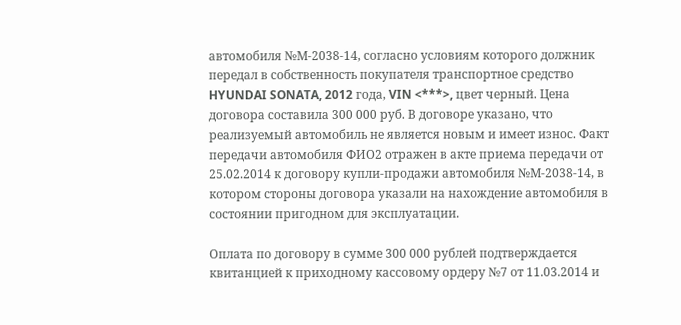автомобиля №М-2038-14, согласно условиям которого должник передал в собственность покупателя транспортное средство HYUNDAI SONATA, 2012 года, VIN <***>, цвет черный. Цена договора составила 300 000 руб. В договоре указано, что реализуемый автомобиль не является новым и имеет износ. Факт передачи автомобиля ФИО2 отражен в акте приема передачи от 25.02.2014 к договору купли-продажи автомобиля №М-2038-14, в котором стороны договора указали на нахождение автомобиля в состоянии пригодном для эксплуатации.

Оплата по договору в сумме 300 000 рублей подтверждается квитанцией к приходному кассовому ордеру №7 от 11.03.2014 и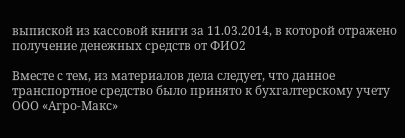выпиской из кассовой книги за 11.03.2014, в которой отражено получение денежных средств от ФИО2

Вместе с тем, из материалов дела следует, что данное транспортное средство было принято к бухгалтерскому учету ООО «Агро-Макс»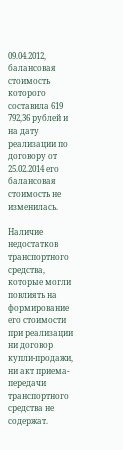09.04.2012, балансовая стоимость которого составила 619 792,36 рублей и на дату реализации по договору от 25.02.2014 его балансовая стоимость не изменилась.

Наличие недостатков транспортного средства, которые могли повлиять на формирование его стоимости при реализации ни договор купли-продажи, ни акт приема-передачи транспортного средства не содержат.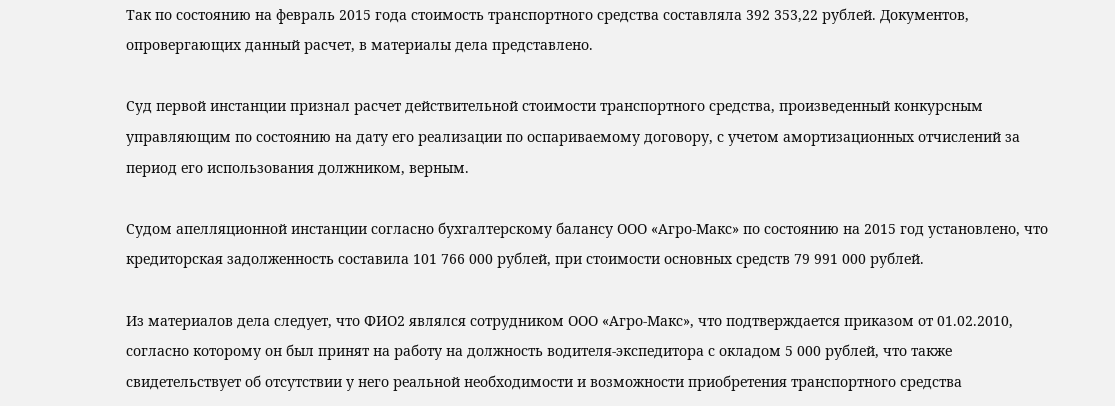Так по состоянию на февраль 2015 года стоимость транспортного средства составляла 392 353,22 рублей. Документов, опровергающих данный расчет, в материалы дела представлено.

Суд первой инстанции признал расчет действительной стоимости транспортного средства, произведенный конкурсным управляющим по состоянию на дату его реализации по оспариваемому договору, с учетом амортизационных отчислений за период его использования должником, верным.

Судом апелляционной инстанции согласно бухгалтерскому балансу ООО «Агро-Макс» по состоянию на 2015 год установлено, что кредиторская задолженность составила 101 766 000 рублей, при стоимости основных средств 79 991 000 рублей.

Из материалов дела следует, что ФИО2 являлся сотрудником ООО «Агро-Макс», что подтверждается приказом от 01.02.2010, согласно которому он был принят на работу на должность водителя-экспедитора с окладом 5 000 рублей, что также свидетельствует об отсутствии у него реальной необходимости и возможности приобретения транспортного средства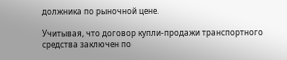должника по рыночной цене.

Учитывая, что договор купли-продажи транспортного средства заключен по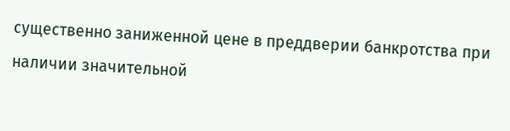существенно заниженной цене в преддверии банкротства при наличии значительной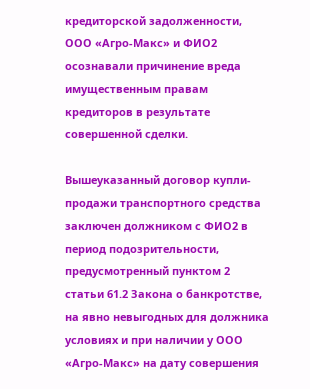кредиторской задолженности, ООО «Агро-Макс» и ФИО2 осознавали причинение вреда имущественным правам кредиторов в результате совершенной сделки.

Вышеуказанный договор купли-продажи транспортного средства заключен должником с ФИО2 в период подозрительности, предусмотренный пунктом 2 статьи 61.2 Закона о банкротстве, на явно невыгодных для должника условиях и при наличии у ООО «Агро-Макс» на дату совершения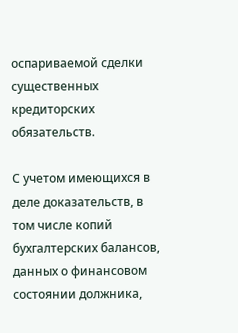оспариваемой сделки существенных кредиторских обязательств.

С учетом имеющихся в деле доказательств, в том числе копий бухгалтерских балансов, данных о финансовом состоянии должника,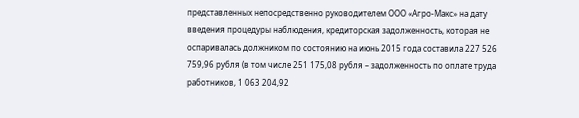представленных непосредственно руководителем ООО «Агро-Макс» на дату введения процедуры наблюдения, кредиторская задолженность, которая не оспаривалась должником по состоянию на июнь 2015 года составила 227 526 759,96 рубля (в том числе 251 175,08 рубля – задолженность по оплате труда работников, 1 063 204,92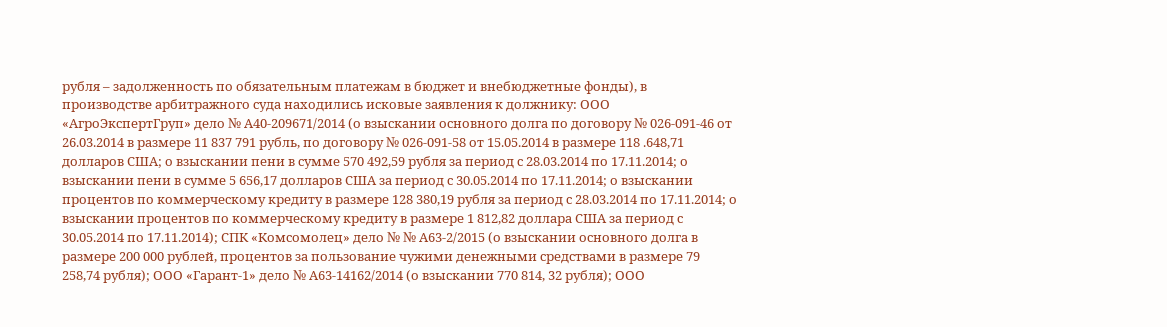рубля – задолженность по обязательным платежам в бюджет и внебюджетные фонды), в производстве арбитражного суда находились исковые заявления к должнику: ООО «АгроЭкспертГруп» дело № А40-209671/2014 (о взыскании основного долга по договору № 026-091-46 от 26.03.2014 в размере 11 837 791 рубль, по договору № 026-091-58 от 15.05.2014 в размере 118 .648,71 долларов США; о взыскании пени в сумме 570 492,59 рубля за период с 28.03.2014 по 17.11.2014; о взыскании пени в сумме 5 656,17 долларов США за период с 30.05.2014 по 17.11.2014; о взыскании процентов по коммерческому кредиту в размере 128 380,19 рубля за период с 28.03.2014 по 17.11.2014; о взыскании процентов по коммерческому кредиту в размере 1 812,82 доллара США за период с 30.05.2014 по 17.11.2014); СПК «Комсомолец» дело № № А63-2/2015 (о взыскании основного долга в размере 200 000 рублей, процентов за пользование чужими денежными средствами в размере 79 258,74 рубля); ООО «Гарант-1» дело № А63-14162/2014 (о взыскании 770 814, 32 рубля); ООО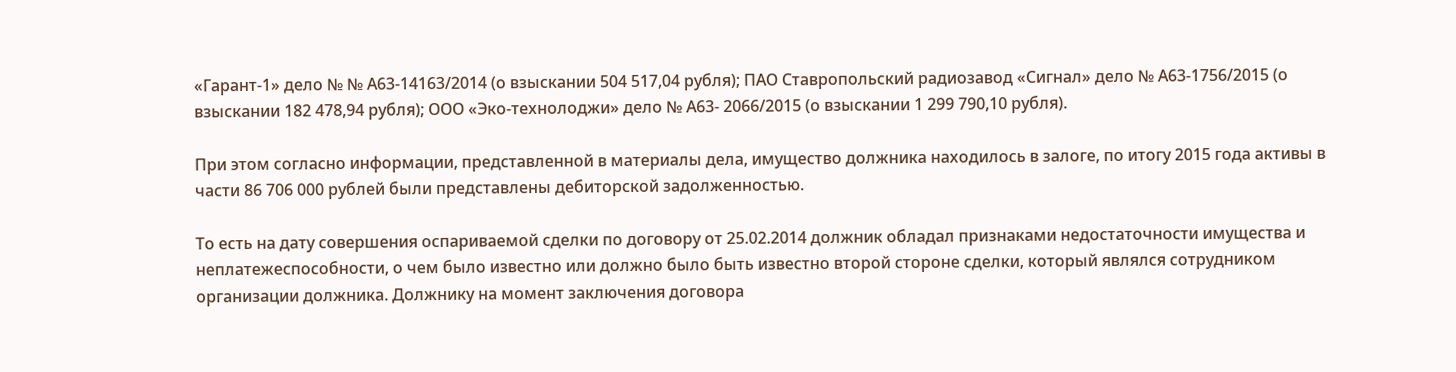«Гарант-1» дело № № А63-14163/2014 (о взыскании 504 517,04 рубля); ПАО Ставропольский радиозавод «Сигнал» дело № А63-1756/2015 (о взыскании 182 478,94 рубля); ООО «Эко-технолоджи» дело № А63- 2066/2015 (о взыскании 1 299 790,10 рубля).

При этом согласно информации, представленной в материалы дела, имущество должника находилось в залоге, по итогу 2015 года активы в части 86 706 000 рублей были представлены дебиторской задолженностью.

То есть на дату совершения оспариваемой сделки по договору от 25.02.2014 должник обладал признаками недостаточности имущества и неплатежеспособности, о чем было известно или должно было быть известно второй стороне сделки, который являлся сотрудником организации должника. Должнику на момент заключения договора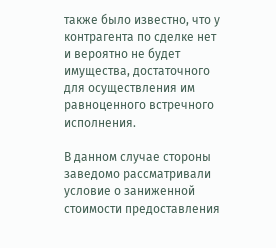также было известно, что у контрагента по сделке нет и вероятно не будет имущества, достаточного для осуществления им равноценного встречного исполнения.

В данном случае стороны заведомо рассматривали условие о заниженной стоимости предоставления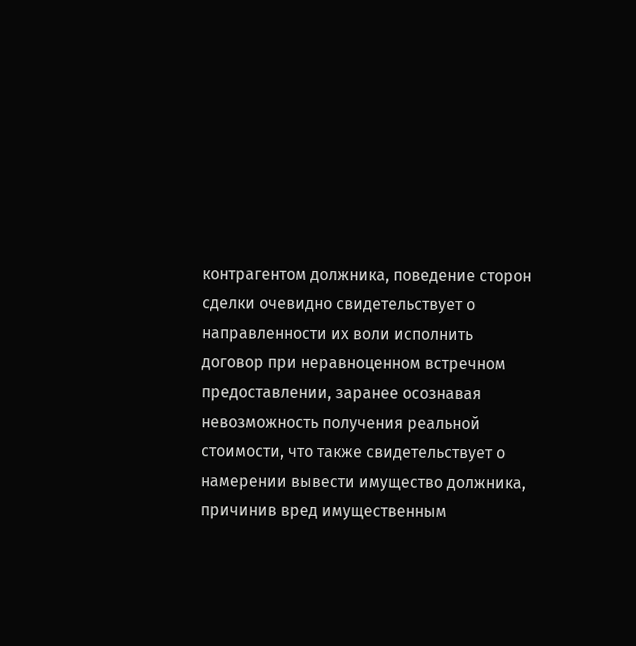контрагентом должника, поведение сторон сделки очевидно свидетельствует о направленности их воли исполнить договор при неравноценном встречном предоставлении, заранее осознавая невозможность получения реальной стоимости, что также свидетельствует о намерении вывести имущество должника, причинив вред имущественным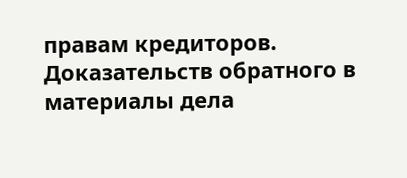правам кредиторов. Доказательств обратного в материалы дела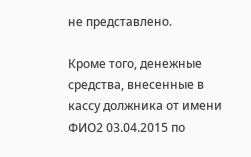не представлено.

Кроме того, денежные средства, внесенные в кассу должника от имени ФИО2 03.04.2015 по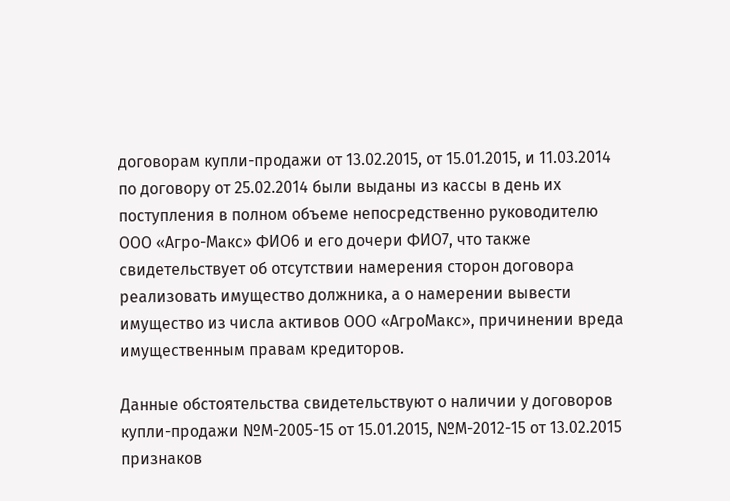договорам купли-продажи от 13.02.2015, от 15.01.2015, и 11.03.2014 по договору от 25.02.2014 были выданы из кассы в день их поступления в полном объеме непосредственно руководителю ООО «Агро-Макс» ФИО6 и его дочери ФИО7, что также свидетельствует об отсутствии намерения сторон договора реализовать имущество должника, а о намерении вывести имущество из числа активов ООО «АгроМакс», причинении вреда имущественным правам кредиторов.

Данные обстоятельства свидетельствуют о наличии у договоров купли-продажи №М-2005-15 от 15.01.2015, №М-2012-15 от 13.02.2015 признаков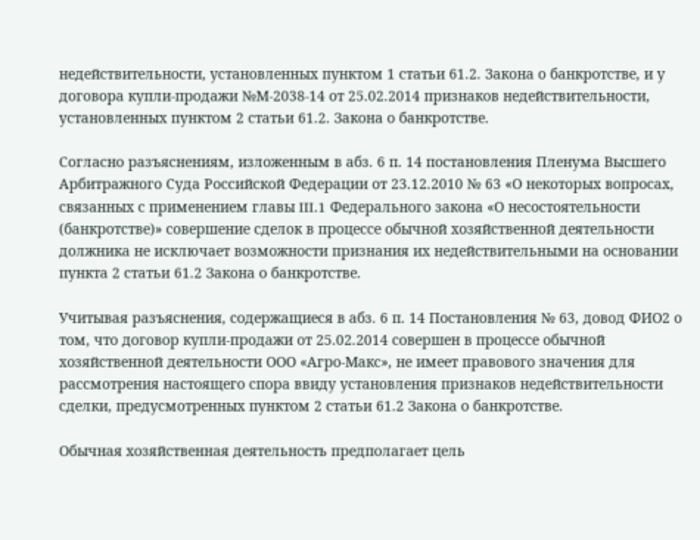недействительности, установленных пунктом 1 статьи 61.2. Закона о банкротстве, и у договора купли-продажи №М-2038-14 от 25.02.2014 признаков недействительности, установленных пунктом 2 статьи 61.2. Закона о банкротстве.

Согласно разъяснениям, изложенным в абз. 6 п. 14 постановления Пленума Высшего Арбитражного Суда Российской Федерации от 23.12.2010 № 63 «О некоторых вопросах, связанных с применением главы III.1 Федерального закона «О несостоятельности (банкротстве)» совершение сделок в процессе обычной хозяйственной деятельности должника не исключает возможности признания их недействительными на основании пункта 2 статьи 61.2 Закона о банкротстве.

Учитывая разъяснения, содержащиеся в абз. 6 п. 14 Постановления № 63, довод ФИО2 о том, что договор купли-продажи от 25.02.2014 совершен в процессе обычной хозяйственной деятельности ООО «Агро-Макс», не имеет правового значения для рассмотрения настоящего спора ввиду установления признаков недействительности сделки, предусмотренных пунктом 2 статьи 61.2 Закона о банкротстве.

Обычная хозяйственная деятельность предполагает цель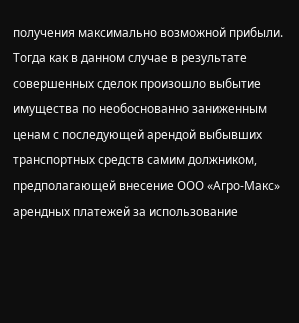получения максимально возможной прибыли. Тогда как в данном случае в результате совершенных сделок произошло выбытие имущества по необоснованно заниженным ценам с последующей арендой выбывших транспортных средств самим должником, предполагающей внесение ООО «Агро-Макс» арендных платежей за использование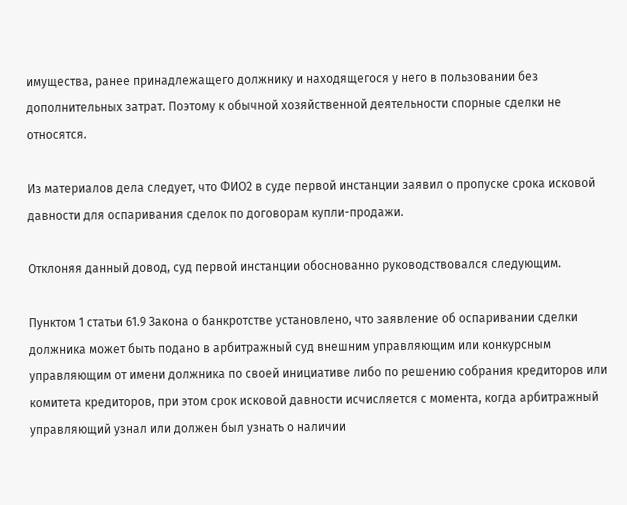имущества, ранее принадлежащего должнику и находящегося у него в пользовании без дополнительных затрат. Поэтому к обычной хозяйственной деятельности спорные сделки не относятся.

Из материалов дела следует, что ФИО2 в суде первой инстанции заявил о пропуске срока исковой давности для оспаривания сделок по договорам купли-продажи.

Отклоняя данный довод, суд первой инстанции обоснованно руководствовался следующим.

Пунктом 1 статьи 61.9 Закона о банкротстве установлено, что заявление об оспаривании сделки должника может быть подано в арбитражный суд внешним управляющим или конкурсным управляющим от имени должника по своей инициативе либо по решению собрания кредиторов или комитета кредиторов, при этом срок исковой давности исчисляется с момента, когда арбитражный управляющий узнал или должен был узнать о наличии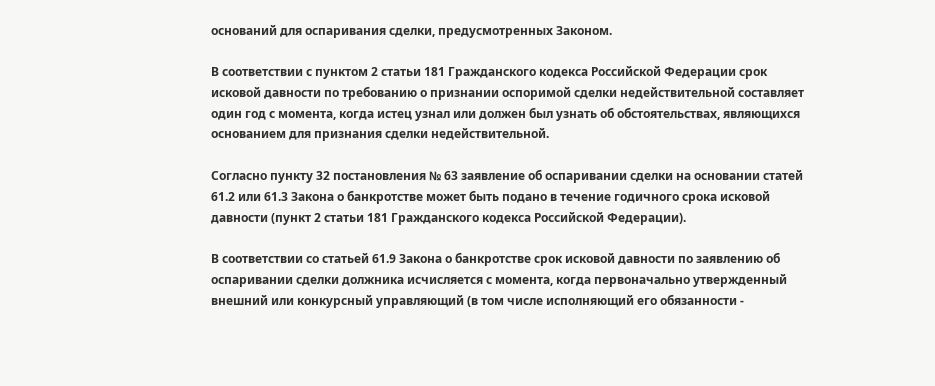оснований для оспаривания сделки, предусмотренных Законом.

В соответствии с пунктом 2 статьи 181 Гражданского кодекса Российской Федерации срок исковой давности по требованию о признании оспоримой сделки недействительной составляет один год с момента, когда истец узнал или должен был узнать об обстоятельствах, являющихся основанием для признания сделки недействительной.

Согласно пункту 32 постановления № 63 заявление об оспаривании сделки на основании статей 61.2 или 61.3 Закона о банкротстве может быть подано в течение годичного срока исковой давности (пункт 2 статьи 181 Гражданского кодекса Российской Федерации).

В соответствии со статьей 61.9 Закона о банкротстве срок исковой давности по заявлению об оспаривании сделки должника исчисляется с момента, когда первоначально утвержденный внешний или конкурсный управляющий (в том числе исполняющий его обязанности -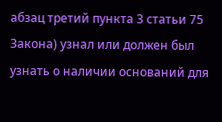абзац третий пункта 3 статьи 75 Закона) узнал или должен был узнать о наличии оснований для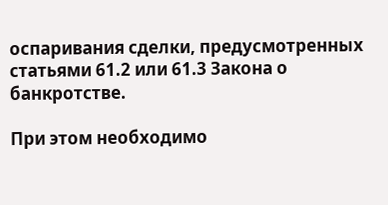оспаривания сделки, предусмотренных статьями 61.2 или 61.3 Закона о банкротстве.

При этом необходимо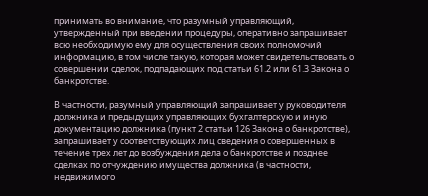принимать во внимание, что разумный управляющий, утвержденный при введении процедуры, оперативно запрашивает всю необходимую ему для осуществления своих полномочий информацию, в том числе такую, которая может свидетельствовать о совершении сделок, подпадающих под статьи 61.2 или 61.3 Закона о банкротстве.

В частности, разумный управляющий запрашивает у руководителя должника и предыдущих управляющих бухгалтерскую и иную документацию должника (пункт 2 статьи 126 Закона о банкротстве), запрашивает у соответствующих лиц сведения о совершенных в течение трех лет до возбуждения дела о банкротстве и позднее сделках по отчуждению имущества должника (в частности, недвижимого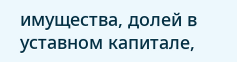имущества, долей в уставном капитале,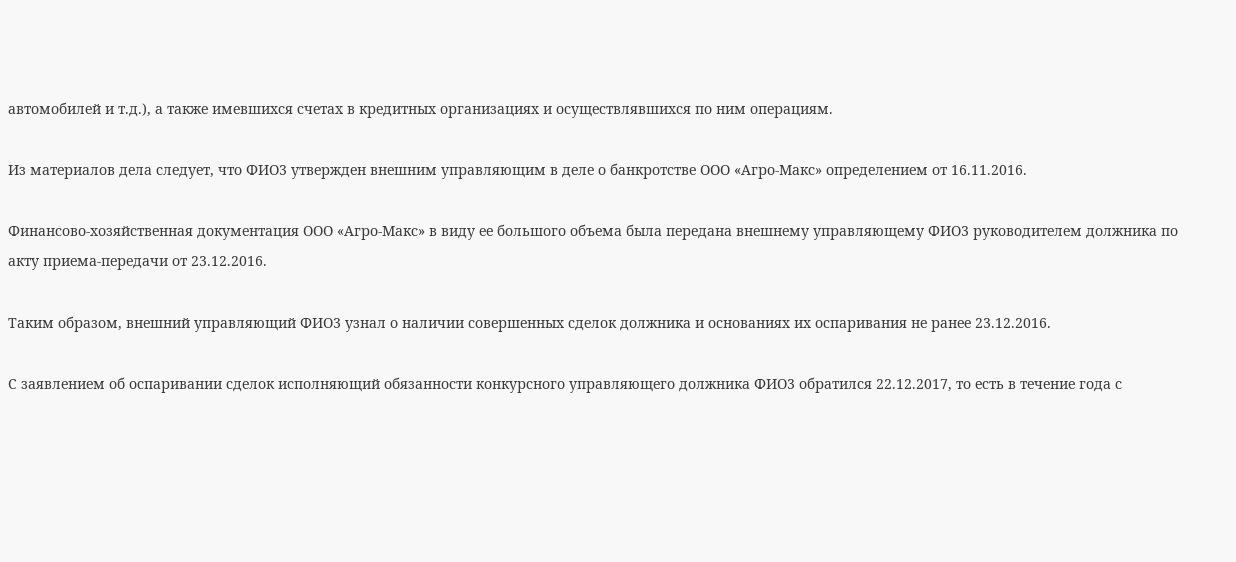автомобилей и т.д.), а также имевшихся счетах в кредитных организациях и осуществлявшихся по ним операциям.

Из материалов дела следует, что ФИО3 утвержден внешним управляющим в деле о банкротстве ООО «Агро-Макс» определением от 16.11.2016.

Финансово-хозяйственная документация ООО «Агро-Макс» в виду ее большого объема была передана внешнему управляющему ФИО3 руководителем должника по акту приема-передачи от 23.12.2016.

Таким образом, внешний управляющий ФИО3 узнал о наличии совершенных сделок должника и основаниях их оспаривания не ранее 23.12.2016.

С заявлением об оспаривании сделок исполняющий обязанности конкурсного управляющего должника ФИО3 обратился 22.12.2017, то есть в течение года с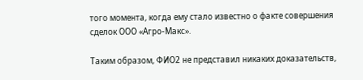того момента, когда ему стало известно о факте совершения сделок ООО «Агро-Макс».

Таким образом, ФИО2 не представил никаких доказательств,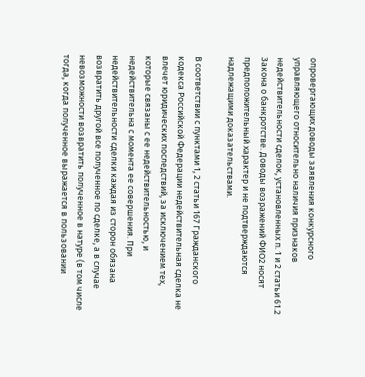опровергающих доводы заявления конкурсного управляющего относительно наличия признаков недействительности сделок, установленных п. 1 и 2 статьи 61.2 Закона о банкротстве. Доводы возражений ФИО2 носят предположительный характер и не подтверждаются надлежащими доказательствами.

В соответствии с пунктами 1, 2 статьи 167 Гражданского кодекса Российской Федерации недействительная сделка не влечет юридических последствий, за исключением тех, которые связаны с ее недействительностью, и недействительна с момента ее совершения. При недействительности сделки каждая из сторон обязана возвратить другой все полученное по сделке, а в случае невозможности возвратить полученное в натуре (в том числе тогда, когда полученное выражается в пользовании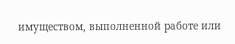имуществом, выполненной работе или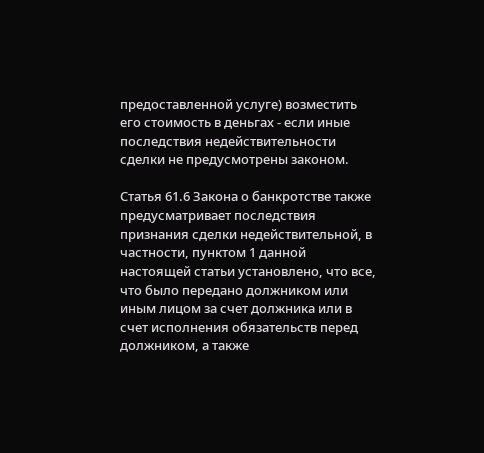предоставленной услуге) возместить его стоимость в деньгах - если иные последствия недействительности сделки не предусмотрены законом.

Статья 61.6 Закона о банкротстве также предусматривает последствия признания сделки недействительной, в частности, пунктом 1 данной настоящей статьи установлено, что все, что было передано должником или иным лицом за счет должника или в счет исполнения обязательств перед должником, а также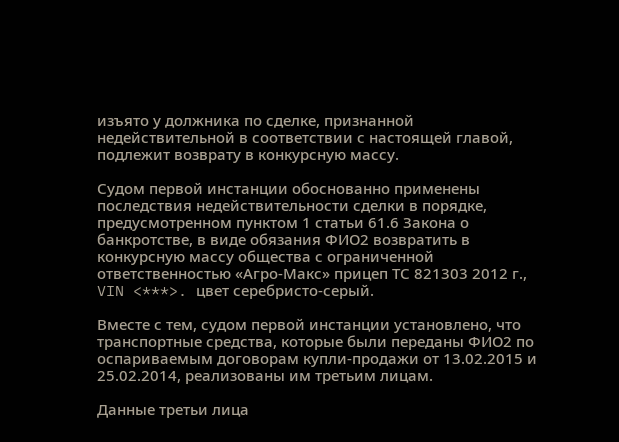изъято у должника по сделке, признанной недействительной в соответствии с настоящей главой, подлежит возврату в конкурсную массу.

Судом первой инстанции обоснованно применены последствия недействительности сделки в порядке, предусмотренном пунктом 1 статьи 61.6 Закона о банкротстве, в виде обязания ФИО2 возвратить в конкурсную массу общества с ограниченной ответственностью «Агро-Макс» прицеп ТС 821303 2012 г., VIN <***>. цвет серебристо-серый.

Вместе с тем, судом первой инстанции установлено, что транспортные средства, которые были переданы ФИО2 по оспариваемым договорам купли-продажи от 13.02.2015 и 25.02.2014, реализованы им третьим лицам.

Данные третьи лица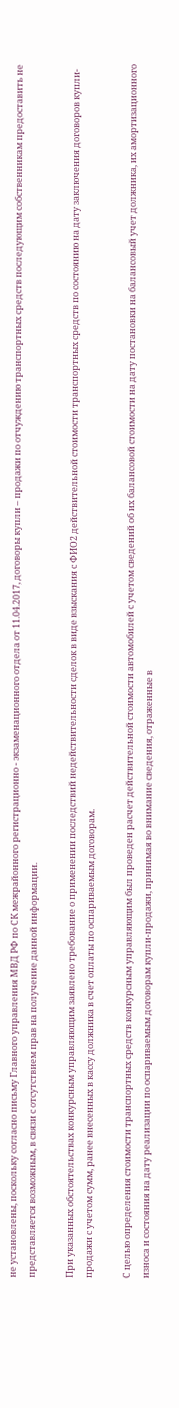не установлены, поскольку согласно письму Главного управления МВД РФ по СК межрайонного регистрационно - экзаменационного отдела от 11.04.2017, договоры купли – продажи по отчуждению транспортных средств последующим собственникам предоставить не представляется возможным, в связи с отсутствием прав на получение данной информации.

При указанных обстоятельствах конкурсным управляющим заявлено требование о применении последствий недействительности сделок в виде взыскания с ФИО2 действительной стоимости транспортных средств по состоянию на дату заключения договоров купли-продажи с учетом сумм, ранее внесенных в кассу должника в счет оплаты по оспариваемым договорам.

С целью определения стоимости транспортных средств конкурсным управляющим был проведен расчет действительной стоимости автомобилей с учетом сведений об их балансовой стоимости на дату постановки на балансовый учет должника, их амортизационного износа и состояния на дату реализации по оспариваемым договорам купли-продажи, принимая во внимание сведения, отраженные в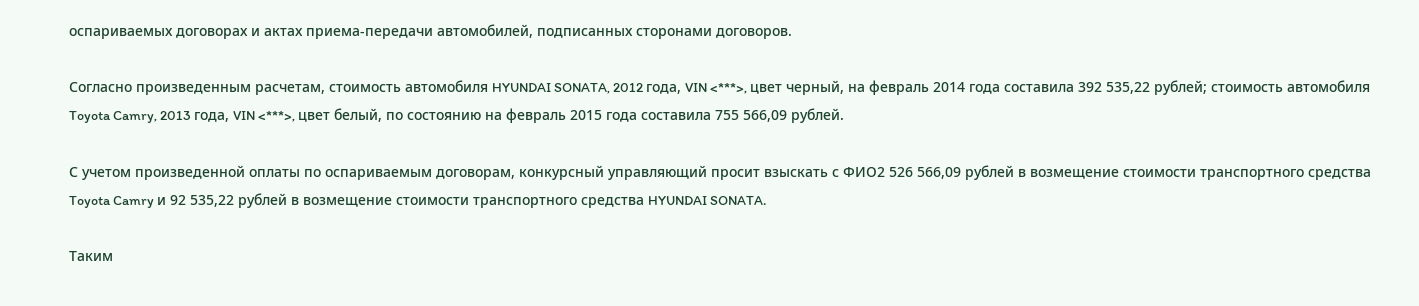оспариваемых договорах и актах приема-передачи автомобилей, подписанных сторонами договоров.

Согласно произведенным расчетам, стоимость автомобиля HYUNDAI SONATA, 2012 года, VIN <***>, цвет черный, на февраль 2014 года составила 392 535,22 рублей; стоимость автомобиля Toyota Camry, 2013 года, VIN <***>, цвет белый, по состоянию на февраль 2015 года составила 755 566,09 рублей.

С учетом произведенной оплаты по оспариваемым договорам, конкурсный управляющий просит взыскать с ФИО2 526 566,09 рублей в возмещение стоимости транспортного средства Toyota Camry и 92 535,22 рублей в возмещение стоимости транспортного средства HYUNDAI SONATA.

Таким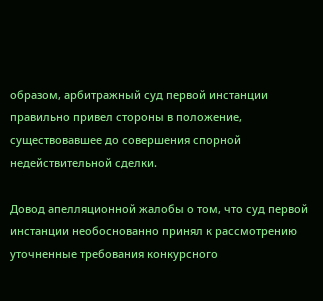образом, арбитражный суд первой инстанции правильно привел стороны в положение, существовавшее до совершения спорной недействительной сделки.

Довод апелляционной жалобы о том, что суд первой инстанции необоснованно принял к рассмотрению уточненные требования конкурсного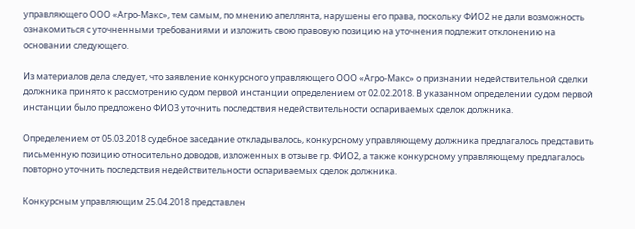управляющего ООО «Агро-Макс», тем самым, по мнению апеллянта, нарушены его права, поскольку ФИО2 не дали возможность ознакомиться с уточненными требованиями и изложить свою правовую позицию на уточнения подлежит отклонению на основании следующего.

Из материалов дела следует, что заявление конкурсного управляющего ООО «Агро-Макс» о признании недействительной сделки должника принято к рассмотрению судом первой инстанции определением от 02.02.2018. В указанном определении судом первой инстанции было предложено ФИО3 уточнить последствия недействительности оспариваемых сделок должника.

Определением от 05.03.2018 судебное заседание откладывалось, конкурсному управляющему должника предлагалось представить письменную позицию относительно доводов, изложенных в отзыве гр. ФИО2, а также конкурсному управляющему предлагалось повторно уточнить последствия недействительности оспариваемых сделок должника.

Конкурсным управляющим 25.04.2018 представлен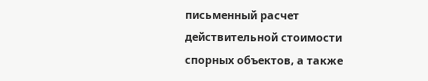письменный расчет действительной стоимости спорных объектов, а также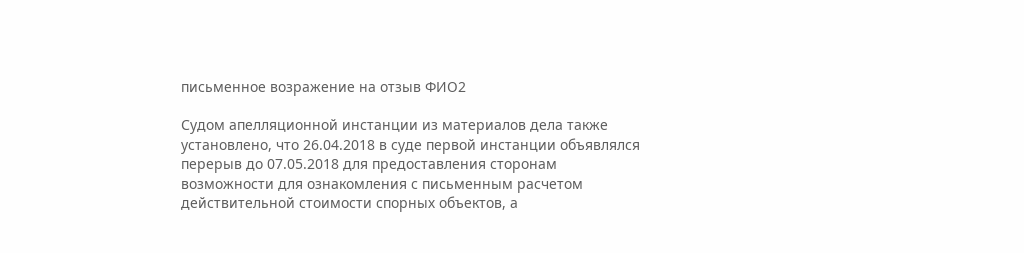письменное возражение на отзыв ФИО2

Судом апелляционной инстанции из материалов дела также установлено, что 26.04.2018 в суде первой инстанции объявлялся перерыв до 07.05.2018 для предоставления сторонам возможности для ознакомления с письменным расчетом действительной стоимости спорных объектов, а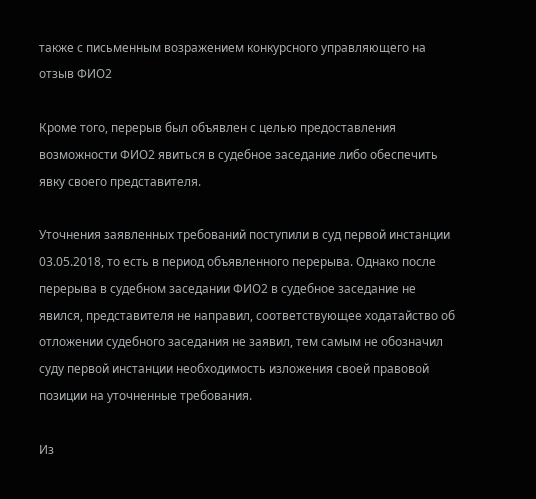также с письменным возражением конкурсного управляющего на отзыв ФИО2

Кроме того, перерыв был объявлен с целью предоставления возможности ФИО2 явиться в судебное заседание либо обеспечить явку своего представителя.

Уточнения заявленных требований поступили в суд первой инстанции 03.05.2018, то есть в период объявленного перерыва. Однако после перерыва в судебном заседании ФИО2 в судебное заседание не явился, представителя не направил, соответствующее ходатайство об отложении судебного заседания не заявил, тем самым не обозначил суду первой инстанции необходимость изложения своей правовой позиции на уточненные требования.

Из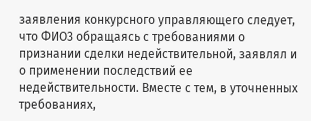заявления конкурсного управляющего следует, что ФИО3 обращаясь с требованиями о признании сделки недействительной, заявлял и о применении последствий ее недействительности. Вместе с тем, в уточненных требованиях,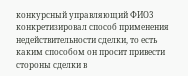конкурсный управляющий ФИО3 конкретизировал способ применения недействительности сделки, то есть каким способом он просит привести стороны сделки в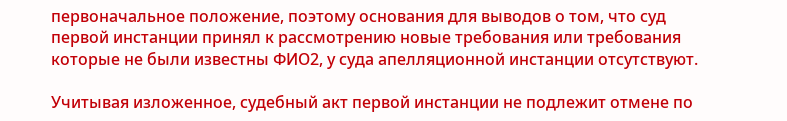первоначальное положение, поэтому основания для выводов о том, что суд первой инстанции принял к рассмотрению новые требования или требования которые не были известны ФИО2, у суда апелляционной инстанции отсутствуют.

Учитывая изложенное, судебный акт первой инстанции не подлежит отмене по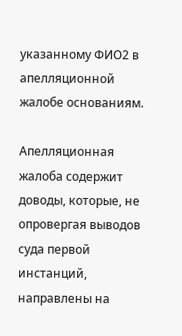указанному ФИО2 в апелляционной жалобе основаниям.

Апелляционная жалоба содержит доводы, которые, не опровергая выводов суда первой инстанций, направлены на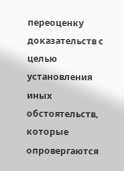переоценку доказательств с целью установления иных обстоятельств, которые опровергаются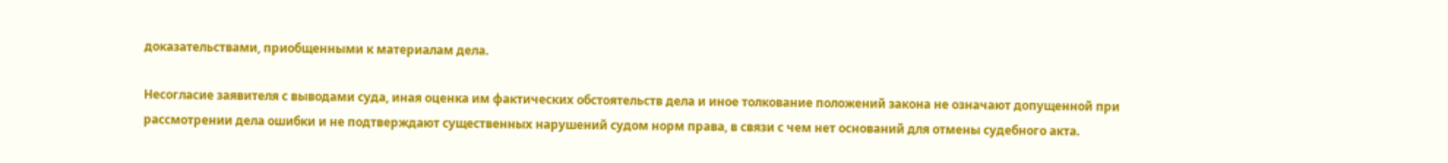доказательствами, приобщенными к материалам дела.

Несогласие заявителя с выводами суда, иная оценка им фактических обстоятельств дела и иное толкование положений закона не означают допущенной при рассмотрении дела ошибки и не подтверждают существенных нарушений судом норм права, в связи с чем нет оснований для отмены судебного акта.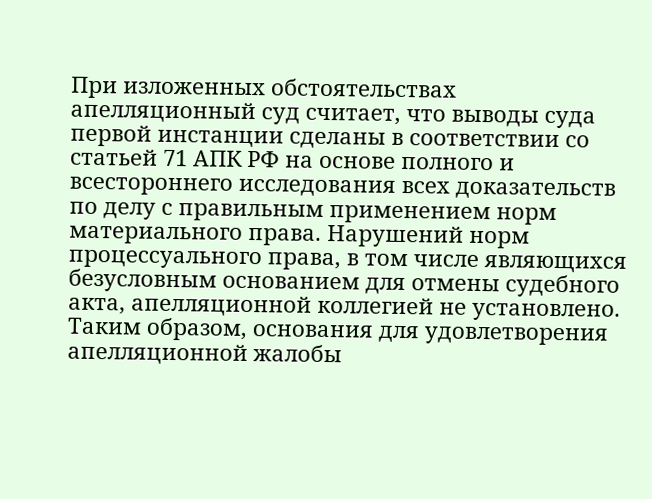При изложенных обстоятельствах апелляционный суд считает, что выводы суда первой инстанции сделаны в соответствии со статьей 71 АПК РФ на основе полного и всестороннего исследования всех доказательств по делу с правильным применением норм материального права. Нарушений норм процессуального права, в том числе являющихся безусловным основанием для отмены судебного акта, апелляционной коллегией не установлено. Таким образом, основания для удовлетворения апелляционной жалобы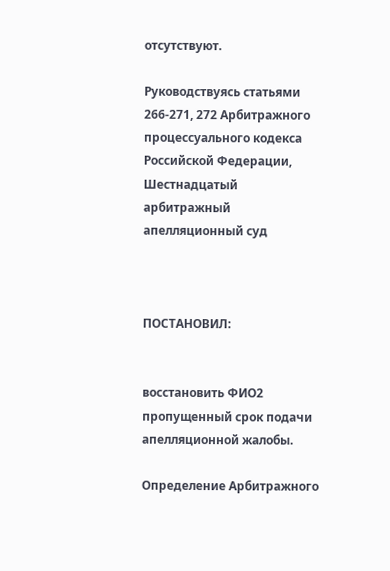отсутствуют.

Руководствуясь статьями 266-271, 272 Арбитражного процессуального кодекса Российской Федерации, Шестнадцатый арбитражный апелляционный суд



ПОСТАНОВИЛ:


восстановить ФИО2 пропущенный срок подачи апелляционной жалобы.

Определение Арбитражного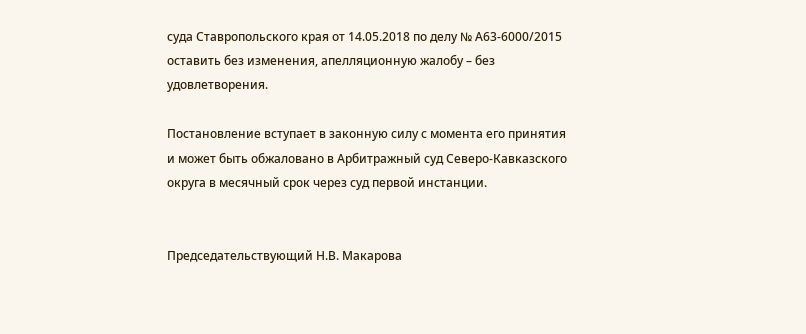суда Ставропольского края от 14.05.2018 по делу № А63-6000/2015 оставить без изменения, апелляционную жалобу – без удовлетворения.

Постановление вступает в законную силу с момента его принятия и может быть обжаловано в Арбитражный суд Северо-Кавказского округа в месячный срок через суд первой инстанции.


Председательствующий Н.В. Макарова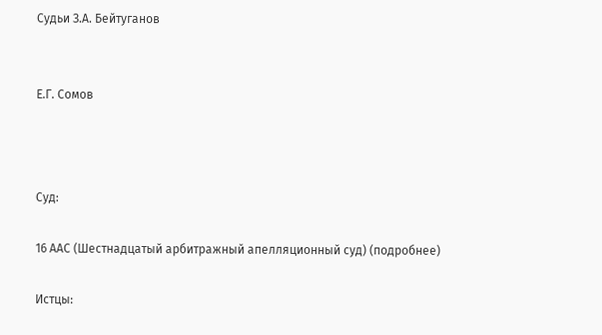Судьи З.А. Бейтуганов


Е.Г. Сомов



Суд:

16 ААС (Шестнадцатый арбитражный апелляционный суд) (подробнее)

Истцы: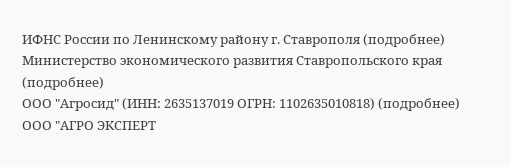ИФНС России по Ленинскому району г. Ставрополя (подробнее)
Министерство экономического развития Ставропольского края (подробнее)
ООО "Агросид" (ИНН: 2635137019 ОГРН: 1102635010818) (подробнее)
ООО "АГРО ЭКСПЕРТ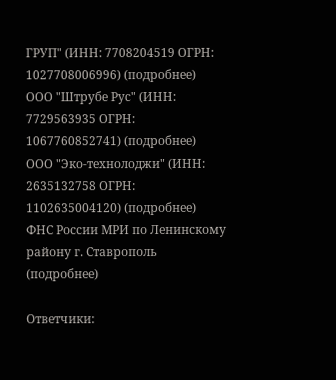ГРУП" (ИНН: 7708204519 ОГРН: 1027708006996) (подробнее)
ООО "Штрубе Рус" (ИНН: 7729563935 ОГРН: 1067760852741) (подробнее)
ООО "Эко-технолоджи" (ИНН: 2635132758 ОГРН: 1102635004120) (подробнее)
ФНС России МРИ по Ленинскому району г. Ставрополь (подробнее)

Ответчики: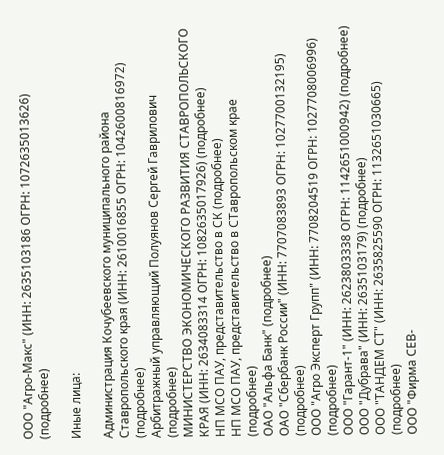ООО "Агро-Макс" (ИНН: 2635103186 ОГРН: 1072635013626) (подробнее)

Иные лица:

Администрация Кочубеевского муниципального района Ставропольского края (ИНН: 2610016855 ОГРН: 1042600816972) (подробнее)
Арбитражный управляющий Полуянов Сергей Гаврилович (подробнее)
МИНИСТЕРСТВО ЭКОНОМИЧЕСКОГО РАЗВИТИЯ СТАВРОПОЛЬСКОГО КРАЯ (ИНН: 2634083314 ОГРН: 1082635017926) (подробнее)
НП МСО ПАУ, представительство в СК (подробнее)
НП МСО ПАУ, представительство в СТавропольском крае (подробнее)
ОАО "Альфа Банк" (подробнее)
ОАО "Сбербанк России" (ИНН: 7707083893 ОГРН: 1027700132195) (подробнее)
ООО "Агро Эксперт Групп" (ИНН: 7708204519 ОГРН: 1027708006996) (подробнее)
ООО "Гарант-1" (ИНН: 2623803338 ОГРН: 1142651000942) (подробнее)
ООО "Дубрава" (ИНН: 2635103179) (подробнее)
ООО "ТАНДЕМ СТ" (ИНН: 2635825590 ОГРН: 1132651030665) (подробнее)
ООО "Фирма СЕВ-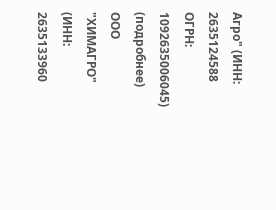Агро" (ИНН: 2635124588 ОГРН: 1092635006045) (подробнее)
ООО "ХИМАГРО" (ИНН: 2635133960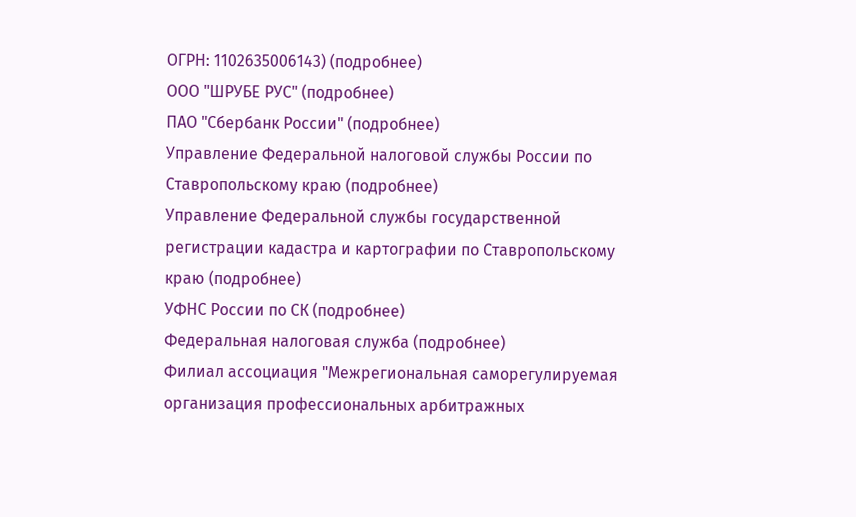ОГРН: 1102635006143) (подробнее)
ООО "ШРУБЕ РУС" (подробнее)
ПАО "Сбербанк России" (подробнее)
Управление Федеральной налоговой службы России по Ставропольскому краю (подробнее)
Управление Федеральной службы государственной регистрации кадастра и картографии по Ставропольскому краю (подробнее)
УФНС России по СК (подробнее)
Федеральная налоговая служба (подробнее)
Филиал ассоциация "Межрегиональная саморегулируемая организация профессиональных арбитражных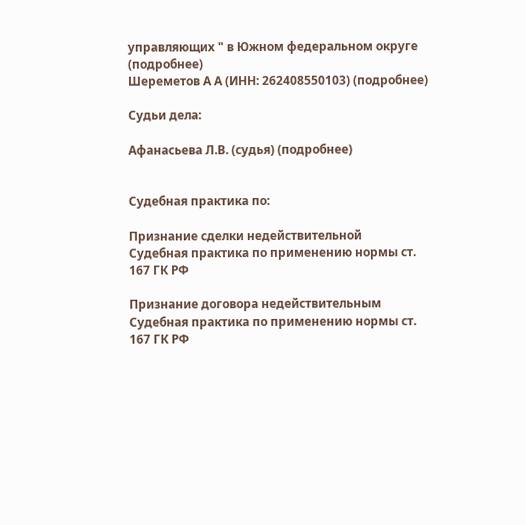управляющих " в Южном федеральном округе (подробнее)
Шереметов А А (ИНН: 262408550103) (подробнее)

Судьи дела:

Афанасьева Л.В. (судья) (подробнее)


Судебная практика по:

Признание сделки недействительной
Судебная практика по применению нормы ст. 167 ГК РФ

Признание договора недействительным
Судебная практика по применению нормы ст. 167 ГК РФ